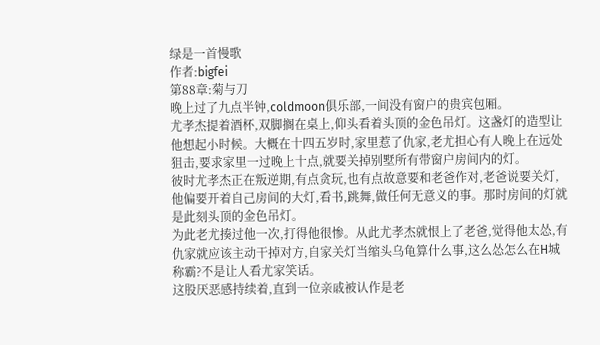绿是一首慢歌
作者:bigfei
第88章:菊与刀
晚上过了九点半钟,coldmoon俱乐部,一间没有窗户的贵宾包厢。
尤孝杰提着酒杯,双脚搁在桌上,仰头看着头顶的金色吊灯。这盏灯的造型让他想起小时候。大概在十四五岁时,家里惹了仇家,老尤担心有人晚上在远处狙击,要求家里一过晚上十点,就要关掉别墅所有带窗户房间内的灯。
彼时尤孝杰正在叛逆期,有点贪玩,也有点故意要和老爸作对,老爸说要关灯,他偏要开着自己房间的大灯,看书,跳舞,做任何无意义的事。那时房间的灯就是此刻头顶的金色吊灯。
为此老尤揍过他一次,打得他很惨。从此尤孝杰就恨上了老爸,觉得他太怂,有仇家就应该主动干掉对方,自家关灯当缩头乌龟算什么事,这么怂怎么在H城称霸?不是让人看尤家笑话。
这股厌恶感持续着,直到一位亲戚被认作是老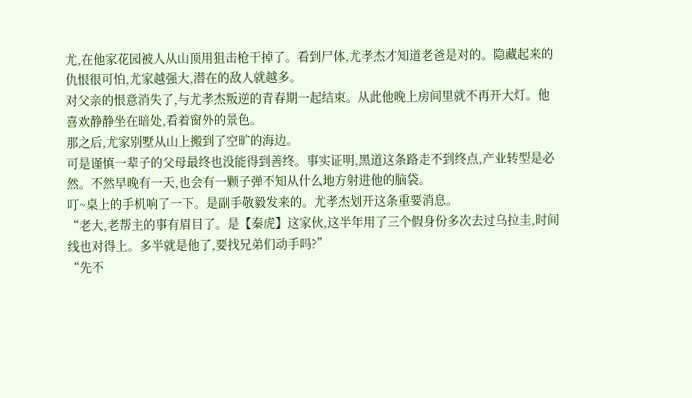尤,在他家花园被人从山顶用狙击枪干掉了。看到尸体,尤孝杰才知道老爸是对的。隐藏起来的仇恨很可怕,尤家越强大,潜在的敌人就越多。
对父亲的恨意消失了,与尤孝杰叛逆的青春期一起结束。从此他晚上房间里就不再开大灯。他喜欢静静坐在暗处,看着窗外的景色。
那之后,尤家别墅从山上搬到了空旷的海边。
可是谨慎一辈子的父母最终也没能得到善终。事实证明,黑道这条路走不到终点,产业转型是必然。不然早晚有一天,也会有一颗子弹不知从什么地方射进他的脑袋。
叮~桌上的手机响了一下。是副手敬毅发来的。尤孝杰划开这条重要消息。
“老大,老帮主的事有眉目了。是【秦虎】这家伙,这半年用了三个假身份多次去过乌拉圭,时间线也对得上。多半就是他了,要找兄弟们动手吗?”
“先不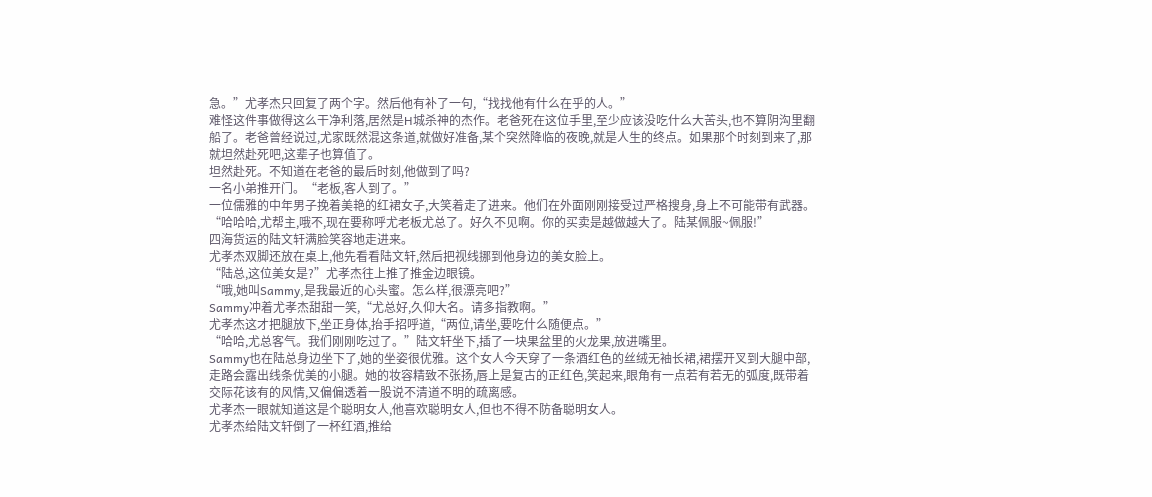急。”尤孝杰只回复了两个字。然后他有补了一句,“找找他有什么在乎的人。”
难怪这件事做得这么干净利落,居然是H城杀神的杰作。老爸死在这位手里,至少应该没吃什么大苦头,也不算阴沟里翻船了。老爸曾经说过,尤家既然混这条道,就做好准备,某个突然降临的夜晚,就是人生的终点。如果那个时刻到来了,那就坦然赴死吧,这辈子也算值了。
坦然赴死。不知道在老爸的最后时刻,他做到了吗?
一名小弟推开门。“老板,客人到了。”
一位儒雅的中年男子挽着美艳的红裙女子,大笑着走了进来。他们在外面刚刚接受过严格搜身,身上不可能带有武器。
“哈哈哈,尤帮主,哦不,现在要称呼尤老板尤总了。好久不见啊。你的买卖是越做越大了。陆某佩服~佩服!”
四海货运的陆文轩满脸笑容地走进来。
尤孝杰双脚还放在桌上,他先看看陆文轩,然后把视线挪到他身边的美女脸上。
“陆总,这位美女是?”尤孝杰往上推了推金边眼镜。
“哦,她叫Sammy,是我最近的心头蜜。怎么样,很漂亮吧?”
Sammy冲着尤孝杰甜甜一笑,“尤总好,久仰大名。请多指教啊。”
尤孝杰这才把腿放下,坐正身体,抬手招呼道,“两位,请坐,要吃什么随便点。”
“哈哈,尤总客气。我们刚刚吃过了。”陆文轩坐下,插了一块果盆里的火龙果,放进嘴里。
Sammy也在陆总身边坐下了,她的坐姿很优雅。这个女人今天穿了一条酒红色的丝绒无袖长裙,裙摆开叉到大腿中部,走路会露出线条优美的小腿。她的妆容精致不张扬,唇上是复古的正红色,笑起来,眼角有一点若有若无的弧度,既带着交际花该有的风情,又偏偏透着一股说不清道不明的疏离感。
尤孝杰一眼就知道这是个聪明女人,他喜欢聪明女人,但也不得不防备聪明女人。
尤孝杰给陆文轩倒了一杯红酒,推给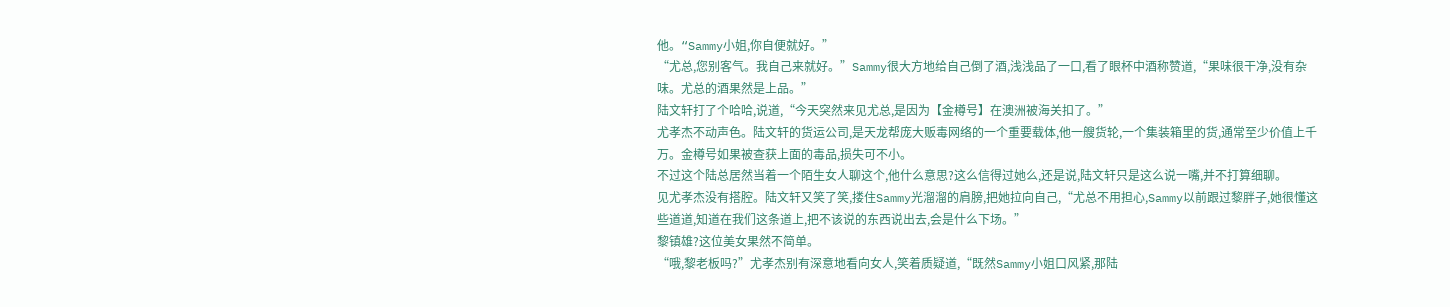他。“Sammy小姐,你自便就好。”
“尤总,您别客气。我自己来就好。”Sammy很大方地给自己倒了酒,浅浅品了一口,看了眼杯中酒称赞道,“果味很干净,没有杂味。尤总的酒果然是上品。”
陆文轩打了个哈哈,说道,“今天突然来见尤总,是因为【金樽号】在澳洲被海关扣了。”
尤孝杰不动声色。陆文轩的货运公司,是天龙帮庞大贩毒网络的一个重要载体,他一艘货轮,一个集装箱里的货,通常至少价值上千万。金樽号如果被查获上面的毒品,损失可不小。
不过这个陆总居然当着一个陌生女人聊这个,他什么意思?这么信得过她么,还是说,陆文轩只是这么说一嘴,并不打算细聊。
见尤孝杰没有搭腔。陆文轩又笑了笑,搂住Sammy光溜溜的肩膀,把她拉向自己,“尤总不用担心,Sammy以前跟过黎胖子,她很懂这些道道,知道在我们这条道上,把不该说的东西说出去,会是什么下场。”
黎镇雄?这位美女果然不简单。
“哦,黎老板吗?”尤孝杰别有深意地看向女人,笑着质疑道,“既然Sammy小姐口风紧,那陆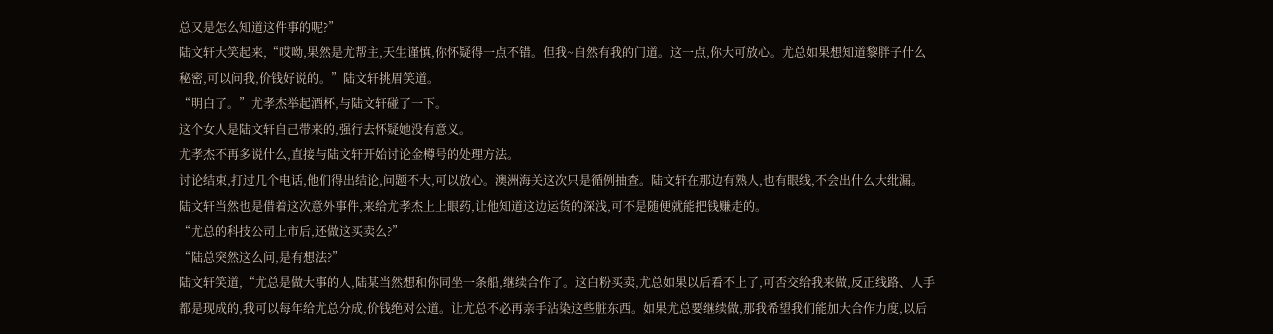总又是怎么知道这件事的呢?”
陆文轩大笑起来,“哎呦,果然是尤帮主,天生谨慎,你怀疑得一点不错。但我~自然有我的门道。这一点,你大可放心。尤总如果想知道黎胖子什么秘密,可以问我,价钱好说的。”陆文轩挑眉笑道。
“明白了。”尤孝杰举起酒杯,与陆文轩碰了一下。
这个女人是陆文轩自己带来的,强行去怀疑她没有意义。
尤孝杰不再多说什么,直接与陆文轩开始讨论金樽号的处理方法。
讨论结束,打过几个电话,他们得出结论,问题不大,可以放心。澳洲海关这次只是循例抽查。陆文轩在那边有熟人,也有眼线,不会出什么大纰漏。
陆文轩当然也是借着这次意外事件,来给尤孝杰上上眼药,让他知道这边运货的深浅,可不是随便就能把钱赚走的。
“尤总的科技公司上市后,还做这买卖么?”
“陆总突然这么问,是有想法?”
陆文轩笑道,“尤总是做大事的人,陆某当然想和你同坐一条船,继续合作了。这白粉买卖,尤总如果以后看不上了,可否交给我来做,反正线路、人手都是现成的,我可以每年给尤总分成,价钱绝对公道。让尤总不必再亲手沾染这些脏东西。如果尤总要继续做,那我希望我们能加大合作力度,以后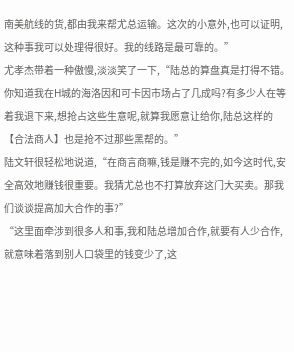南美航线的货,都由我来帮尤总运输。这次的小意外,也可以证明,这种事我可以处理得很好。我的线路是最可靠的。”
尤孝杰带着一种傲慢,淡淡笑了一下,“陆总的算盘真是打得不错。你知道我在H城的海洛因和可卡因市场占了几成吗?有多少人在等着我退下来,想抢占这些生意呢,就算我愿意让给你,陆总这样的【合法商人】也是抢不过那些黑帮的。”
陆文轩很轻松地说道,“在商言商嘛,钱是赚不完的,如今这时代,安全高效地赚钱很重要。我猜尤总也不打算放弃这门大买卖。那我们谈谈提高加大合作的事?”
“这里面牵涉到很多人和事,我和陆总增加合作,就要有人少合作,就意味着落到别人口袋里的钱变少了,这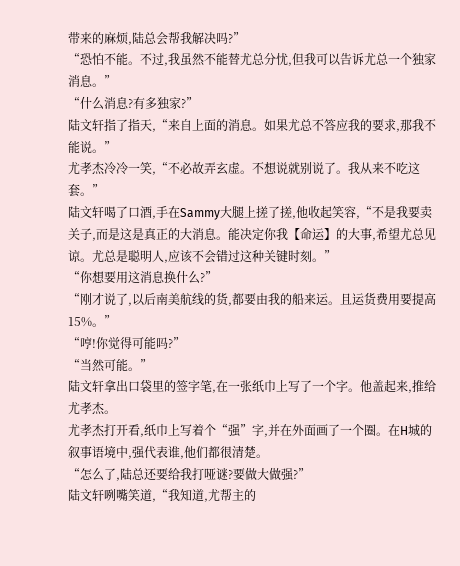带来的麻烦,陆总会帮我解决吗?”
“恐怕不能。不过,我虽然不能替尤总分忧,但我可以告诉尤总一个独家消息。”
“什么消息?有多独家?”
陆文轩指了指天,“来自上面的消息。如果尤总不答应我的要求,那我不能说。”
尤孝杰冷冷一笑,“不必故弄玄虚。不想说就别说了。我从来不吃这套。”
陆文轩喝了口酒,手在Sammy大腿上搓了搓,他收起笑容,“不是我要卖关子,而是这是真正的大消息。能决定你我【命运】的大事,希望尤总见谅。尤总是聪明人,应该不会错过这种关键时刻。”
“你想要用这消息换什么?”
“刚才说了,以后南美航线的货,都要由我的船来运。且运货费用要提高15%。”
“哼!你觉得可能吗?”
“当然可能。”
陆文轩拿出口袋里的签字笔,在一张纸巾上写了一个字。他盖起来,推给尤孝杰。
尤孝杰打开看,纸巾上写着个“强”字,并在外面画了一个圈。在H城的叙事语境中,强代表谁,他们都很清楚。
“怎么了,陆总还要给我打哑谜?要做大做强?”
陆文轩咧嘴笑道,“我知道,尤帮主的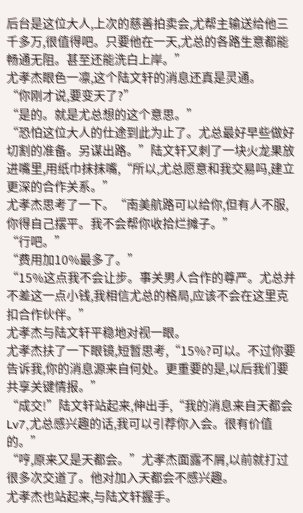后台是这位大人,上次的慈善拍卖会,尤帮主输送给他三千多万,很值得吧。只要他在一天,尤总的各路生意都能畅通无阻。甚至还能洗白上岸。”
尤孝杰眼色一凛,这个陆文轩的消息还真是灵通。
“你刚才说,要变天了?”
“是的。就是尤总想的这个意思。”
“恐怕这位大人的仕途到此为止了。尤总最好早些做好切割的准备。另谋出路。”陆文轩又刺了一块火龙果放进嘴里,用纸巾抹抹嘴,“所以,尤总愿意和我交易吗,建立更深的合作关系。”
尤孝杰思考了一下。“南美航路可以给你,但有人不服,你得自己摆平。我不会帮你收拾烂摊子。”
“行吧。”
“费用加10%最多了。”
“15%这点我不会让步。事关男人合作的尊严。尤总并不差这一点小钱,我相信尤总的格局,应该不会在这里克扣合作伙伴。”
尤孝杰与陆文轩平稳地对视一眼。
尤孝杰扶了一下眼镜,短暂思考,“15%?可以。不过你要告诉我,你的消息源来自何处。更重要的是,以后我们要共享关键情报。”
“成交!”陆文轩站起来,伸出手,“我的消息来自天都会Lv7,尤总感兴趣的话,我可以引荐你入会。很有价值的。”
“哼,原来又是天都会。”尤孝杰面露不屑,以前就打过很多次交道了。他对加入天都会不感兴趣。
尤孝杰也站起来,与陆文轩握手。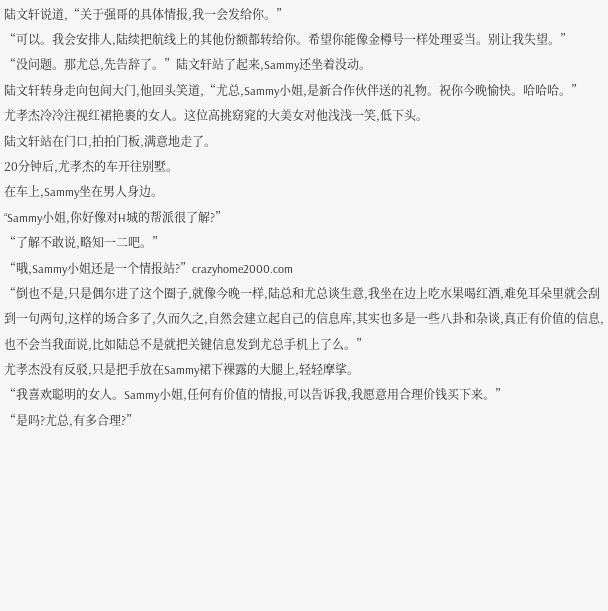陆文轩说道,“关于强哥的具体情报,我一会发给你。”
“可以。我会安排人,陆续把航线上的其他份额都转给你。希望你能像金樽号一样处理妥当。别让我失望。”
“没问题。那尤总,先告辞了。”陆文轩站了起来,Sammy还坐着没动。
陆文轩转身走向包间大门,他回头笑道,“尤总,Sammy小姐,是新合作伙伴送的礼物。祝你今晚愉快。哈哈哈。”
尤孝杰冷冷注视红裙艳裹的女人。这位高挑窈窕的大美女对他浅浅一笑,低下头。
陆文轩站在门口,拍拍门板,满意地走了。
20分钟后,尤孝杰的车开往别墅。
在车上,Sammy坐在男人身边。
“Sammy小姐,你好像对H城的帮派很了解?”
“了解不敢说,略知一二吧。”
“哦,Sammy小姐还是一个情报站?”crazyhome2000.com
“倒也不是,只是偶尔进了这个圈子,就像今晚一样,陆总和尤总谈生意,我坐在边上吃水果喝红酒,难免耳朵里就会刮到一句两句,这样的场合多了,久而久之,自然会建立起自己的信息库,其实也多是一些八卦和杂谈,真正有价值的信息,也不会当我面说,比如陆总不是就把关键信息发到尤总手机上了么。”
尤孝杰没有反驳,只是把手放在Sammy裙下裸露的大腿上,轻轻摩挲。
“我喜欢聪明的女人。Sammy小姐,任何有价值的情报,可以告诉我,我愿意用合理价钱买下来。”
“是吗?尤总,有多合理?”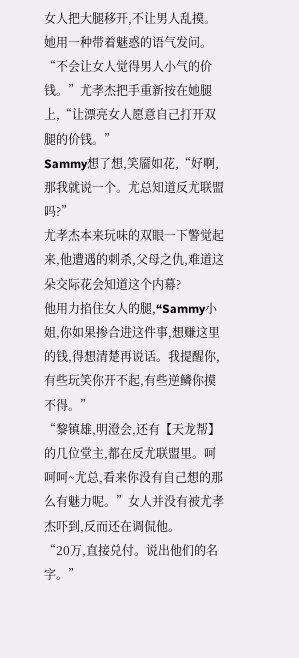女人把大腿移开,不让男人乱摸。她用一种带着魅惑的语气发问。
“不会让女人觉得男人小气的价钱。”尤孝杰把手重新按在她腿上,“让漂亮女人愿意自己打开双腿的价钱。”
Sammy想了想,笑靥如花,“好啊,那我就说一个。尤总知道反尤联盟吗?”
尤孝杰本来玩味的双眼一下警觉起来,他遭遇的刺杀,父母之仇,难道这朵交际花会知道这个内幕?
他用力掐住女人的腿,“Sammy小姐,你如果掺合进这件事,想赚这里的钱,得想清楚再说话。我提醒你,有些玩笑你开不起,有些逆鳞你摸不得。”
“黎镇雄,明澄会,还有【天龙帮】的几位堂主,都在反尤联盟里。呵呵呵~尤总,看来你没有自己想的那么有魅力呢。”女人并没有被尤孝杰吓到,反而还在调侃他。
“20万,直接兑付。说出他们的名字。”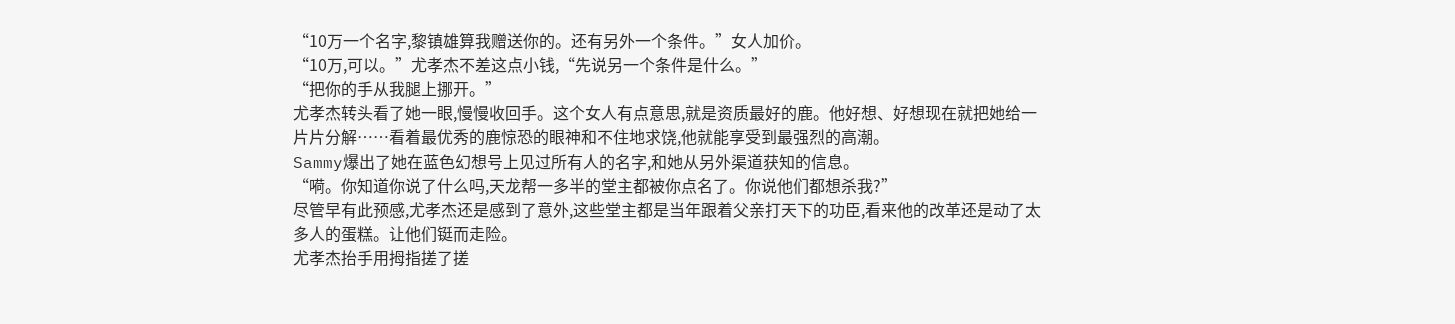“10万一个名字,黎镇雄算我赠送你的。还有另外一个条件。”女人加价。
“10万,可以。”尤孝杰不差这点小钱,“先说另一个条件是什么。”
“把你的手从我腿上挪开。”
尤孝杰转头看了她一眼,慢慢收回手。这个女人有点意思,就是资质最好的鹿。他好想、好想现在就把她给一片片分解……看着最优秀的鹿惊恐的眼神和不住地求饶,他就能享受到最强烈的高潮。
Sammy爆出了她在蓝色幻想号上见过所有人的名字,和她从另外渠道获知的信息。
“嗬。你知道你说了什么吗,天龙帮一多半的堂主都被你点名了。你说他们都想杀我?”
尽管早有此预感,尤孝杰还是感到了意外,这些堂主都是当年跟着父亲打天下的功臣,看来他的改革还是动了太多人的蛋糕。让他们铤而走险。
尤孝杰抬手用拇指搓了搓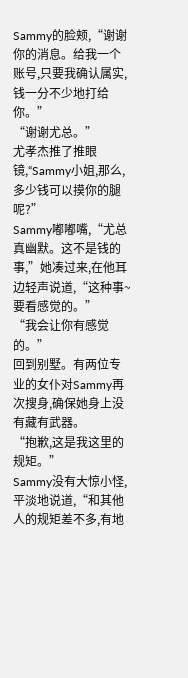Sammy的脸颊,“谢谢你的消息。给我一个账号,只要我确认属实,钱一分不少地打给你。”
“谢谢尤总。”
尤孝杰推了推眼镜,“Sammy小姐,那么,多少钱可以摸你的腿呢?”
Sammy嘟嘟嘴,“尤总真幽默。这不是钱的事,”她凑过来,在他耳边轻声说道,“这种事~要看感觉的。”
“我会让你有感觉的。”
回到别墅。有两位专业的女仆对Sammy再次搜身,确保她身上没有藏有武器。
“抱歉,这是我这里的规矩。”
Sammy没有大惊小怪,平淡地说道,“和其他人的规矩差不多,有地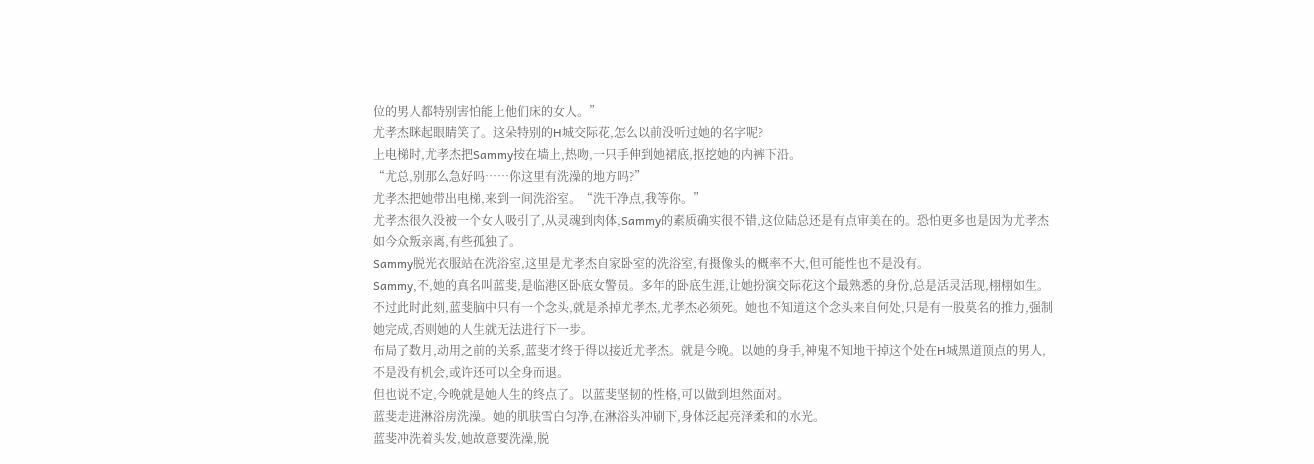位的男人都特别害怕能上他们床的女人。”
尤孝杰眯起眼睛笑了。这朵特别的H城交际花,怎么以前没听过她的名字呢?
上电梯时,尤孝杰把Sammy按在墙上,热吻,一只手伸到她裙底,抠挖她的内裤下沿。
“尤总,别那么急好吗……你这里有洗澡的地方吗?”
尤孝杰把她带出电梯,来到一间洗浴室。“洗干净点,我等你。”
尤孝杰很久没被一个女人吸引了,从灵魂到肉体,Sammy的素质确实很不错,这位陆总还是有点审美在的。恐怕更多也是因为尤孝杰如今众叛亲离,有些孤独了。
Sammy脱光衣服站在洗浴室,这里是尤孝杰自家卧室的洗浴室,有摄像头的概率不大,但可能性也不是没有。
Sammy,不,她的真名叫蓝斐,是临港区卧底女警员。多年的卧底生涯,让她扮演交际花这个最熟悉的身份,总是活灵活现,栩栩如生。
不过此时此刻,蓝斐脑中只有一个念头,就是杀掉尤孝杰,尤孝杰必须死。她也不知道这个念头来自何处,只是有一股莫名的推力,强制她完成,否则她的人生就无法进行下一步。
布局了数月,动用之前的关系,蓝斐才终于得以接近尤孝杰。就是今晚。以她的身手,神鬼不知地干掉这个处在H城黑道顶点的男人,不是没有机会,或许还可以全身而退。
但也说不定,今晚就是她人生的终点了。以蓝斐坚韧的性格,可以做到坦然面对。
蓝斐走进淋浴房洗澡。她的肌肤雪白匀净,在淋浴头冲刷下,身体泛起亮泽柔和的水光。
蓝斐冲洗着头发,她故意要洗澡,脱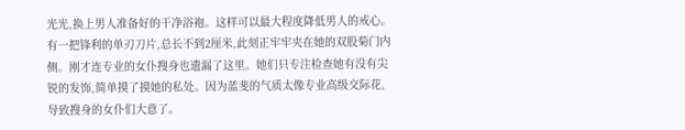光光,换上男人准备好的干净浴袍。这样可以最大程度降低男人的戒心。
有一把锋利的单刃刀片,总长不到2厘米,此刻正牢牢夹在她的双股菊门内侧。刚才连专业的女仆搜身也遗漏了这里。她们只专注检查她有没有尖锐的发饰,简单摸了摸她的私处。因为蓝斐的气质太像专业高级交际花,导致搜身的女仆们大意了。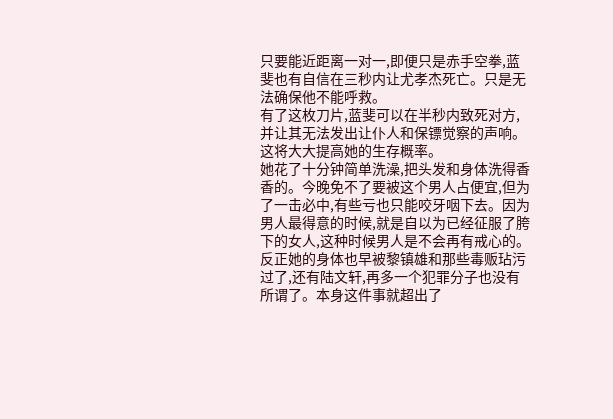只要能近距离一对一,即便只是赤手空拳,蓝斐也有自信在三秒内让尤孝杰死亡。只是无法确保他不能呼救。
有了这枚刀片,蓝斐可以在半秒内致死对方,并让其无法发出让仆人和保镖觉察的声响。这将大大提高她的生存概率。
她花了十分钟简单洗澡,把头发和身体洗得香香的。今晚免不了要被这个男人占便宜,但为了一击必中,有些亏也只能咬牙咽下去。因为男人最得意的时候,就是自以为已经征服了胯下的女人,这种时候男人是不会再有戒心的。
反正她的身体也早被黎镇雄和那些毒贩玷污过了,还有陆文轩,再多一个犯罪分子也没有所谓了。本身这件事就超出了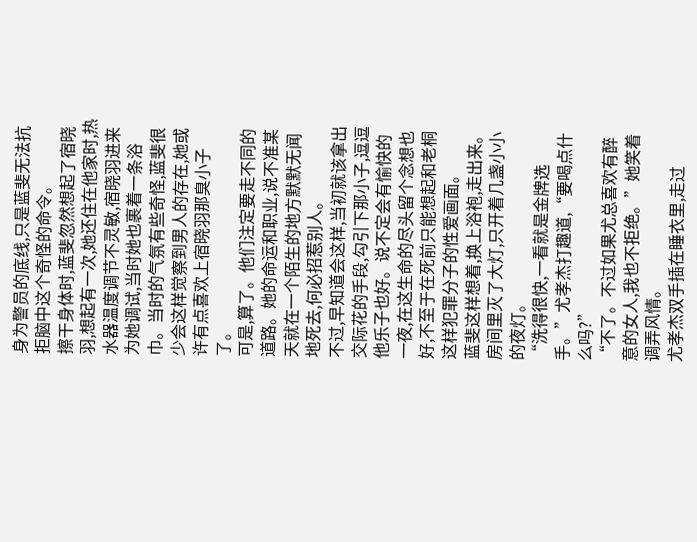身为警员的底线,只是蓝斐无法抗拒脑中这个奇怪的命令。
擦干身体时,蓝斐忽然想起了宿晓羽,想起有一次,她还住在他家时,热水器温度调节不灵敏,宿晓羽进来为她调试,当时她也裹着一条浴巾。当时的气氛有些奇怪,蓝斐很少会这样觉察到男人的存在,她或许有点喜欢上宿晓羽那臭小子了。
可是,算了。他们注定要走不同的道路。她的命运和职业,说不准某天就在一个陌生的地方默默无闻地死去,何必招惹别人。
不过,早知道会这样,当初就该拿出交际花的手段,勾引下那小子,逗逗他乐子也好。说不定会有愉快的一夜,在这生命的尽头留个念想也好,不至于在死前只能想起和老桐这样犯罪分子的性爱画面。
蓝斐这样想着,换上浴袍,走出来。房间里灭了大灯,只开着几盏小小的夜灯。
“洗得很快,一看就是金牌选手。”尤孝杰打趣道,“要喝点什么吗?”
“不了。不过如果尤总喜欢有醉意的女人,我也不拒绝。”她笑着调弄风情。
尤孝杰双手插在睡衣里,走过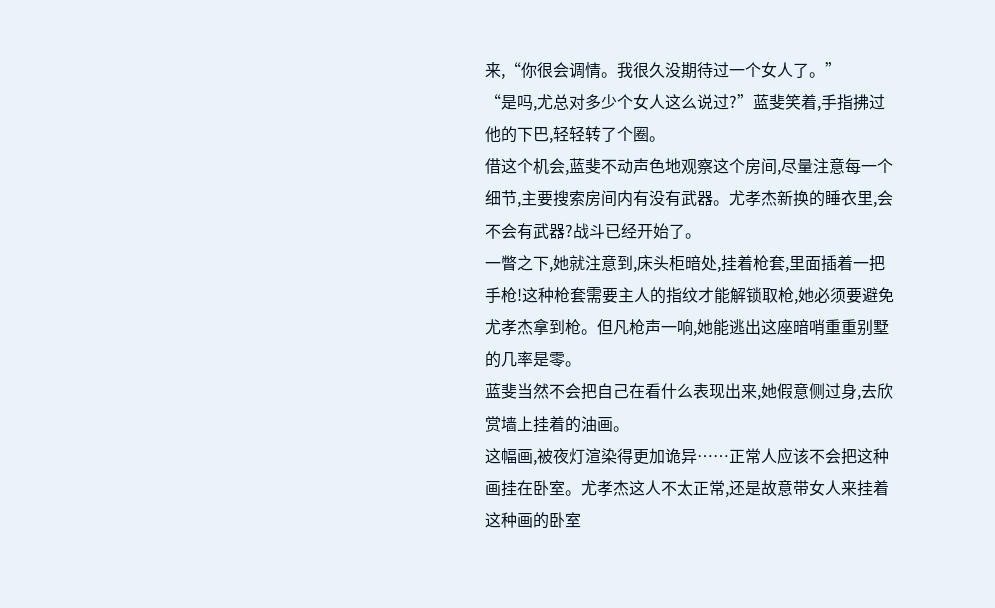来,“你很会调情。我很久没期待过一个女人了。”
“是吗,尤总对多少个女人这么说过?”蓝斐笑着,手指拂过他的下巴,轻轻转了个圈。
借这个机会,蓝斐不动声色地观察这个房间,尽量注意每一个细节,主要搜索房间内有没有武器。尤孝杰新换的睡衣里,会不会有武器?战斗已经开始了。
一瞥之下,她就注意到,床头柜暗处,挂着枪套,里面插着一把手枪!这种枪套需要主人的指纹才能解锁取枪,她必须要避免尤孝杰拿到枪。但凡枪声一响,她能逃出这座暗哨重重别墅的几率是零。
蓝斐当然不会把自己在看什么表现出来,她假意侧过身,去欣赏墙上挂着的油画。
这幅画,被夜灯渲染得更加诡异……正常人应该不会把这种画挂在卧室。尤孝杰这人不太正常,还是故意带女人来挂着这种画的卧室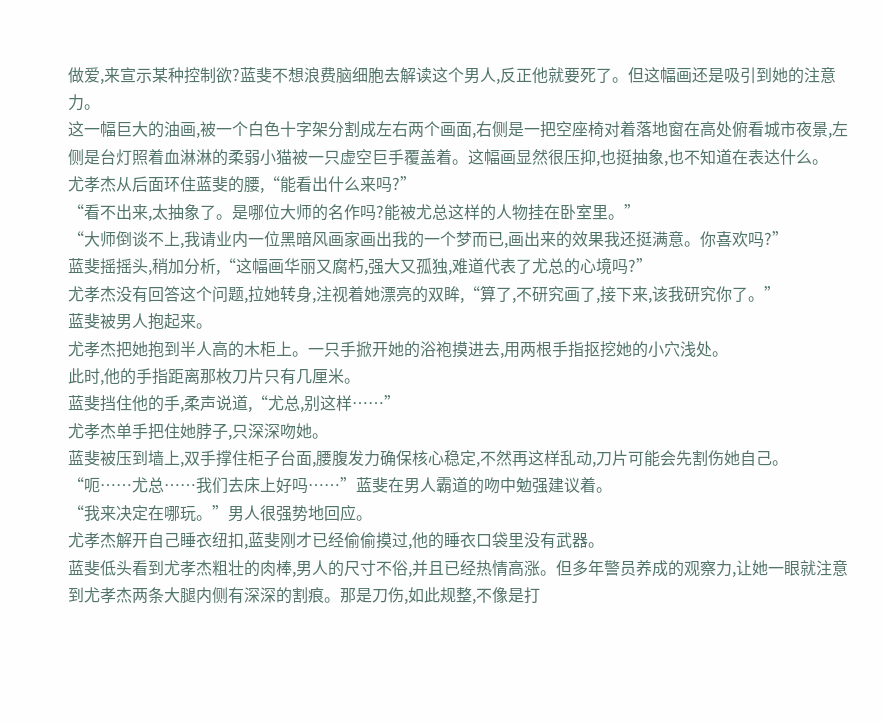做爱,来宣示某种控制欲?蓝斐不想浪费脑细胞去解读这个男人,反正他就要死了。但这幅画还是吸引到她的注意力。
这一幅巨大的油画,被一个白色十字架分割成左右两个画面,右侧是一把空座椅对着落地窗在高处俯看城市夜景,左侧是台灯照着血淋淋的柔弱小猫被一只虚空巨手覆盖着。这幅画显然很压抑,也挺抽象,也不知道在表达什么。
尤孝杰从后面环住蓝斐的腰,“能看出什么来吗?”
“看不出来,太抽象了。是哪位大师的名作吗?能被尤总这样的人物挂在卧室里。”
“大师倒谈不上,我请业内一位黑暗风画家画出我的一个梦而已,画出来的效果我还挺满意。你喜欢吗?”
蓝斐摇摇头,稍加分析,“这幅画华丽又腐朽,强大又孤独,难道代表了尤总的心境吗?”
尤孝杰没有回答这个问题,拉她转身,注视着她漂亮的双眸,“算了,不研究画了,接下来,该我研究你了。”
蓝斐被男人抱起来。
尤孝杰把她抱到半人高的木柜上。一只手掀开她的浴袍摸进去,用两根手指抠挖她的小穴浅处。
此时,他的手指距离那枚刀片只有几厘米。
蓝斐挡住他的手,柔声说道,“尤总,别这样……”
尤孝杰单手把住她脖子,只深深吻她。
蓝斐被压到墙上,双手撑住柜子台面,腰腹发力确保核心稳定,不然再这样乱动,刀片可能会先割伤她自己。
“呃……尤总……我们去床上好吗……”蓝斐在男人霸道的吻中勉强建议着。
“我来决定在哪玩。”男人很强势地回应。
尤孝杰解开自己睡衣纽扣,蓝斐刚才已经偷偷摸过,他的睡衣口袋里没有武器。
蓝斐低头看到尤孝杰粗壮的肉棒,男人的尺寸不俗,并且已经热情高涨。但多年警员养成的观察力,让她一眼就注意到尤孝杰两条大腿内侧有深深的割痕。那是刀伤,如此规整,不像是打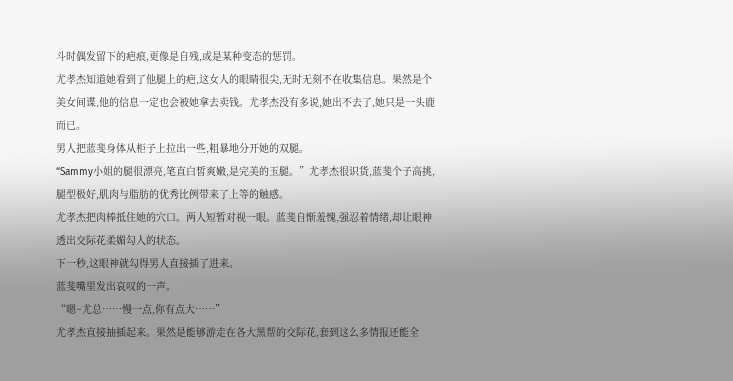斗时偶发留下的疤痕,更像是自残,或是某种变态的惩罚。
尤孝杰知道她看到了他腿上的疤,这女人的眼睛很尖,无时无刻不在收集信息。果然是个美女间谍,他的信息一定也会被她拿去卖钱。尤孝杰没有多说,她出不去了,她只是一头鹿而已。
男人把蓝斐身体从柜子上拉出一些,粗暴地分开她的双腿。
“Sammy小姐的腿很漂亮,笔直白皙爽嫩,是完美的玉腿。”尤孝杰很识货,蓝斐个子高挑,腿型极好,肌肉与脂肪的优秀比例带来了上等的触感。
尤孝杰把肉棒抵住她的穴口。两人短暂对视一眼。蓝斐自惭羞愧,强忍着情绪,却让眼神透出交际花柔媚勾人的状态。
下一秒,这眼神就勾得男人直接插了进来。
蓝斐嘴里发出哀叹的一声。
“嗯~尤总……慢一点,你有点大……”
尤孝杰直接抽插起来。果然是能够游走在各大黑帮的交际花,套到这么多情报还能全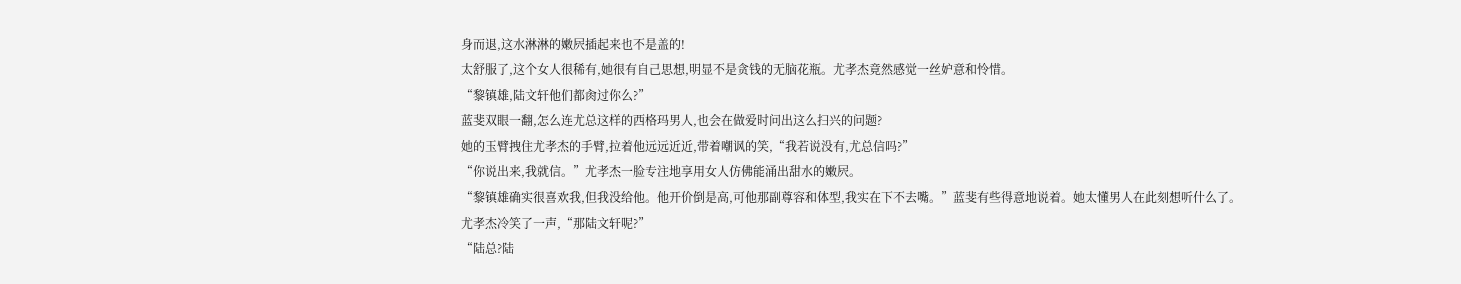身而退,这水淋淋的嫩屄插起来也不是盖的!
太舒服了,这个女人很稀有,她很有自己思想,明显不是贪钱的无脑花瓶。尤孝杰竟然感觉一丝妒意和怜惜。
“黎镇雄,陆文轩他们都肏过你么?”
蓝斐双眼一翻,怎么连尤总这样的西格玛男人,也会在做爱时问出这么扫兴的问题?
她的玉臂拽住尤孝杰的手臂,拉着他远远近近,带着嘲讽的笑,“我若说没有,尤总信吗?”
“你说出来,我就信。”尤孝杰一脸专注地享用女人仿佛能涌出甜水的嫩屄。
“黎镇雄确实很喜欢我,但我没给他。他开价倒是高,可他那副尊容和体型,我实在下不去嘴。”蓝斐有些得意地说着。她太懂男人在此刻想听什么了。
尤孝杰冷笑了一声,“那陆文轩呢?”
“陆总?陆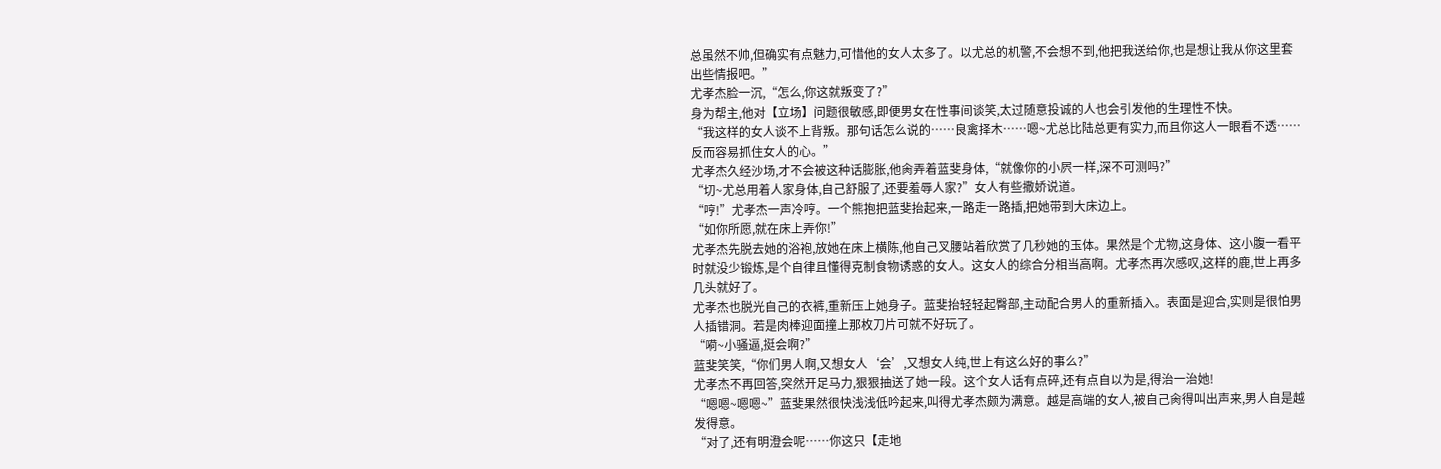总虽然不帅,但确实有点魅力,可惜他的女人太多了。以尤总的机警,不会想不到,他把我送给你,也是想让我从你这里套出些情报吧。”
尤孝杰脸一沉,“怎么,你这就叛变了?”
身为帮主,他对【立场】问题很敏感,即便男女在性事间谈笑,太过随意投诚的人也会引发他的生理性不快。
“我这样的女人谈不上背叛。那句话怎么说的……良禽择木……嗯~尤总比陆总更有实力,而且你这人一眼看不透……反而容易抓住女人的心。”
尤孝杰久经沙场,才不会被这种话膨胀,他肏弄着蓝斐身体,“就像你的小屄一样,深不可测吗?”
“切~尤总用着人家身体,自己舒服了,还要羞辱人家?”女人有些撒娇说道。
“哼!”尤孝杰一声冷哼。一个熊抱把蓝斐抬起来,一路走一路插,把她带到大床边上。
“如你所愿,就在床上弄你!”
尤孝杰先脱去她的浴袍,放她在床上横陈,他自己叉腰站着欣赏了几秒她的玉体。果然是个尤物,这身体、这小腹一看平时就没少锻炼,是个自律且懂得克制食物诱惑的女人。这女人的综合分相当高啊。尤孝杰再次感叹,这样的鹿,世上再多几头就好了。
尤孝杰也脱光自己的衣裤,重新压上她身子。蓝斐抬轻轻起臀部,主动配合男人的重新插入。表面是迎合,实则是很怕男人插错洞。若是肉棒迎面撞上那枚刀片可就不好玩了。
“嗬~小骚逼,挺会啊?”
蓝斐笑笑,“你们男人啊,又想女人‘会’,又想女人纯,世上有这么好的事么?”
尤孝杰不再回答,突然开足马力,狠狠抽送了她一段。这个女人话有点碎,还有点自以为是,得治一治她!
“嗯嗯~嗯嗯~”蓝斐果然很快浅浅低吟起来,叫得尤孝杰颇为满意。越是高端的女人,被自己肏得叫出声来,男人自是越发得意。
“对了,还有明澄会呢……你这只【走地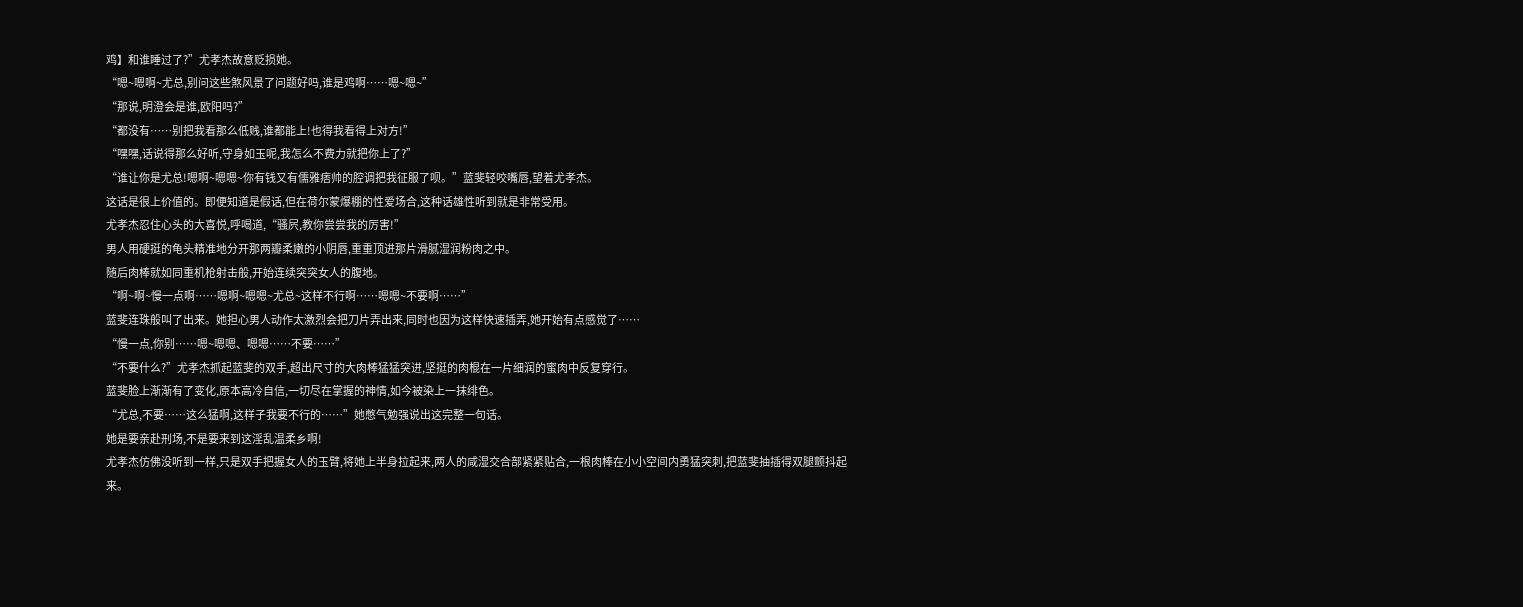鸡】和谁睡过了?”尤孝杰故意贬损她。
“嗯~嗯啊~尤总,别问这些煞风景了问题好吗,谁是鸡啊……嗯~嗯~”
“那说,明澄会是谁,欧阳吗?”
“都没有……别把我看那么低贱,谁都能上!也得我看得上对方!”
“嘿嘿,话说得那么好听,守身如玉呢,我怎么不费力就把你上了?”
“谁让你是尤总!嗯啊~嗯嗯~你有钱又有儒雅痞帅的腔调把我征服了呗。”蓝斐轻咬嘴唇,望着尤孝杰。
这话是很上价值的。即便知道是假话,但在荷尔蒙爆棚的性爱场合,这种话雄性听到就是非常受用。
尤孝杰忍住心头的大喜悦,呼喝道,“骚屄,教你尝尝我的厉害!”
男人用硬挺的龟头精准地分开那两瓣柔嫩的小阴唇,重重顶进那片滑腻湿润粉肉之中。
随后肉棒就如同重机枪射击般,开始连续突突女人的腹地。
“啊~啊~慢一点啊……嗯啊~嗯嗯~尤总~这样不行啊……嗯嗯~不要啊……”
蓝斐连珠般叫了出来。她担心男人动作太激烈会把刀片弄出来,同时也因为这样快速插弄,她开始有点感觉了……
“慢一点,你别……嗯~嗯嗯、嗯嗯……不要……”
“不要什么?”尤孝杰抓起蓝斐的双手,超出尺寸的大肉棒猛猛突进,坚挺的肉棍在一片细润的蜜肉中反复穿行。
蓝斐脸上渐渐有了变化,原本高冷自信,一切尽在掌握的神情,如今被染上一抹绯色。
“尤总,不要……这么猛啊,这样子我要不行的……”她憋气勉强说出这完整一句话。
她是要亲赴刑场,不是要来到这淫乱温柔乡啊!
尤孝杰仿佛没听到一样,只是双手把握女人的玉臂,将她上半身拉起来,两人的咸湿交合部紧紧贴合,一根肉棒在小小空间内勇猛突刺,把蓝斐抽插得双腿颤抖起来。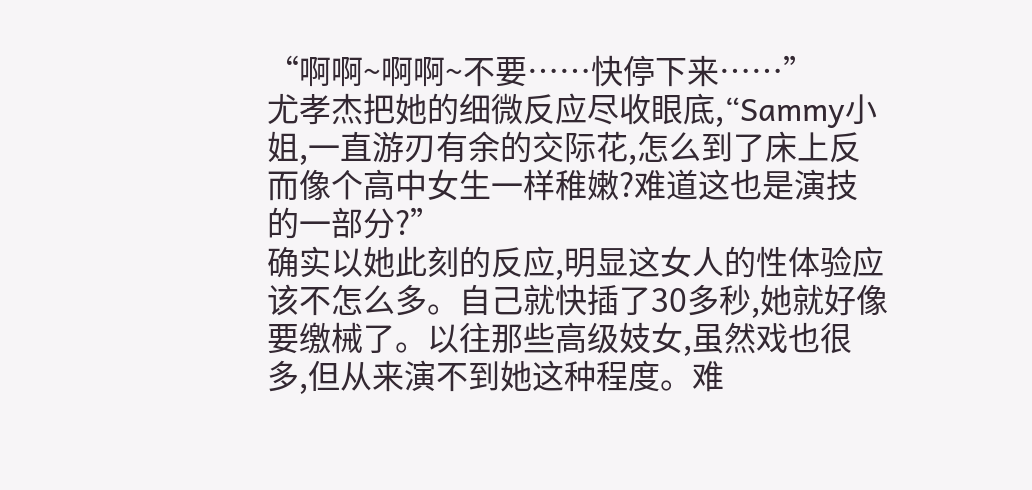“啊啊~啊啊~不要……快停下来……”
尤孝杰把她的细微反应尽收眼底,“Sammy小姐,一直游刃有余的交际花,怎么到了床上反而像个高中女生一样稚嫩?难道这也是演技的一部分?”
确实以她此刻的反应,明显这女人的性体验应该不怎么多。自己就快插了30多秒,她就好像要缴械了。以往那些高级妓女,虽然戏也很多,但从来演不到她这种程度。难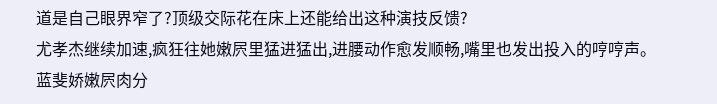道是自己眼界窄了?顶级交际花在床上还能给出这种演技反馈?
尤孝杰继续加速,疯狂往她嫩屄里猛进猛出,进腰动作愈发顺畅,嘴里也发出投入的哼哼声。
蓝斐娇嫩屄肉分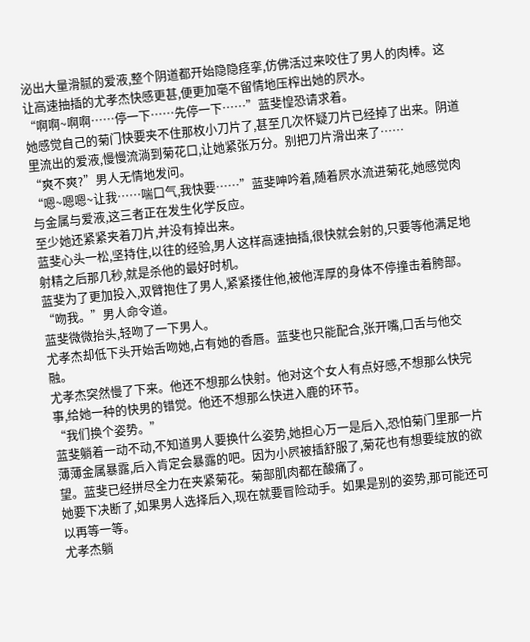泌出大量滑腻的爱液,整个阴道都开始隐隐痉挛,仿佛活过来咬住了男人的肉棒。这让高速抽插的尤孝杰快感更甚,便更加毫不留情地压榨出她的屄水。
“啊啊~啊啊……停一下……先停一下……”蓝斐惶恐请求着。
她感觉自己的菊门快要夹不住那枚小刀片了,甚至几次怀疑刀片已经掉了出来。阴道里流出的爱液,慢慢流淌到菊花口,让她紧张万分。别把刀片滑出来了……
“爽不爽?”男人无情地发问。
“嗯~嗯嗯~让我……喘口气,我快要……”蓝斐呻吟着,随着屄水流进菊花,她感觉肉与金属与爱液,这三者正在发生化学反应。
至少她还紧紧夹着刀片,并没有掉出来。
蓝斐心头一松,坚持住,以往的经验,男人这样高速抽插,很快就会射的,只要等他满足地射精之后那几秒,就是杀他的最好时机。
蓝斐为了更加投入,双臂抱住了男人,紧紧搂住他,被他浑厚的身体不停撞击着胯部。
“吻我。”男人命令道。
蓝斐微微抬头,轻吻了一下男人。
尤孝杰却低下头开始舌吻她,占有她的香唇。蓝斐也只能配合,张开嘴,口舌与他交融。
尤孝杰突然慢了下来。他还不想那么快射。他对这个女人有点好感,不想那么快完事,给她一种的快男的错觉。他还不想那么快进入鹿的环节。
“我们换个姿势。”
蓝斐躺着一动不动,不知道男人要换什么姿势,她担心万一是后入,恐怕菊门里那一片薄薄金属暴露,后入肯定会暴露的吧。因为小屄被插舒服了,菊花也有想要绽放的欲望。蓝斐已经拼尽全力在夹紧菊花。菊部肌肉都在酸痛了。
她要下决断了,如果男人选择后入,现在就要冒险动手。如果是别的姿势,那可能还可以再等一等。
尤孝杰躺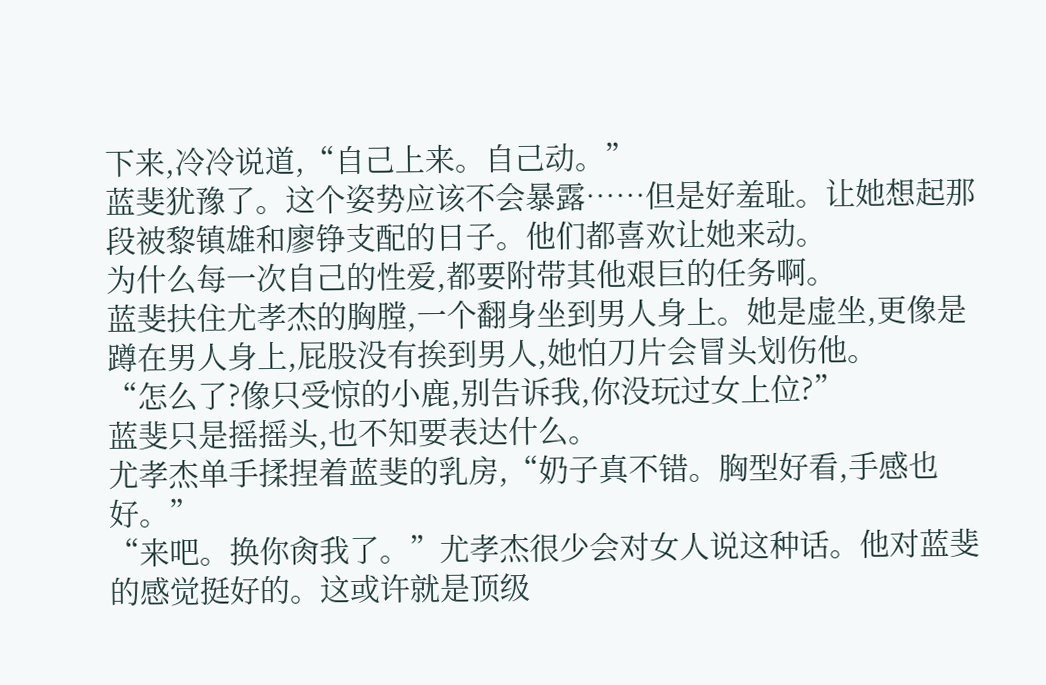下来,冷冷说道,“自己上来。自己动。”
蓝斐犹豫了。这个姿势应该不会暴露……但是好羞耻。让她想起那段被黎镇雄和廖铮支配的日子。他们都喜欢让她来动。
为什么每一次自己的性爱,都要附带其他艰巨的任务啊。
蓝斐扶住尤孝杰的胸膛,一个翻身坐到男人身上。她是虚坐,更像是蹲在男人身上,屁股没有挨到男人,她怕刀片会冒头划伤他。
“怎么了?像只受惊的小鹿,别告诉我,你没玩过女上位?”
蓝斐只是摇摇头,也不知要表达什么。
尤孝杰单手揉捏着蓝斐的乳房,“奶子真不错。胸型好看,手感也好。”
“来吧。换你肏我了。”尤孝杰很少会对女人说这种话。他对蓝斐的感觉挺好的。这或许就是顶级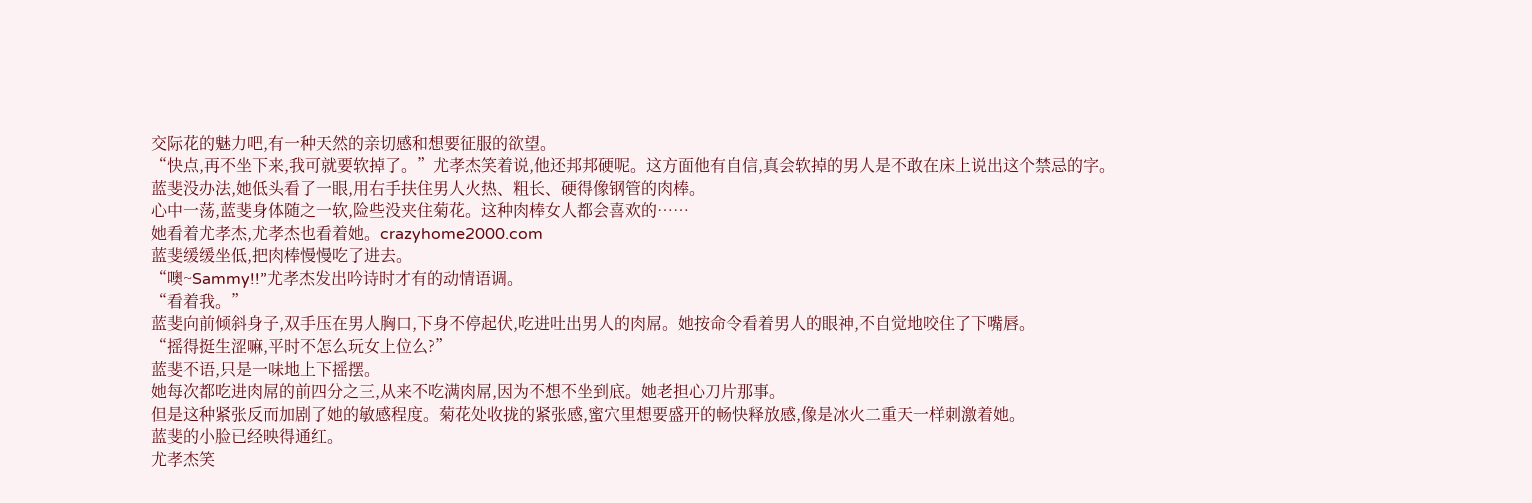交际花的魅力吧,有一种天然的亲切感和想要征服的欲望。
“快点,再不坐下来,我可就要软掉了。”尤孝杰笑着说,他还邦邦硬呢。这方面他有自信,真会软掉的男人是不敢在床上说出这个禁忌的字。
蓝斐没办法,她低头看了一眼,用右手扶住男人火热、粗长、硬得像钢管的肉棒。
心中一荡,蓝斐身体随之一软,险些没夹住菊花。这种肉棒女人都会喜欢的……
她看着尤孝杰,尤孝杰也看着她。crazyhome2000.com
蓝斐缓缓坐低,把肉棒慢慢吃了进去。
“噢~Sammy!!”尤孝杰发出吟诗时才有的动情语调。
“看着我。”
蓝斐向前倾斜身子,双手压在男人胸口,下身不停起伏,吃进吐出男人的肉屌。她按命令看着男人的眼神,不自觉地咬住了下嘴唇。
“摇得挺生涩嘛,平时不怎么玩女上位么?”
蓝斐不语,只是一味地上下摇摆。
她每次都吃进肉屌的前四分之三,从来不吃满肉屌,因为不想不坐到底。她老担心刀片那事。
但是这种紧张反而加剧了她的敏感程度。菊花处收拢的紧张感,蜜穴里想要盛开的畅快释放感,像是冰火二重天一样刺激着她。
蓝斐的小脸已经映得通红。
尤孝杰笑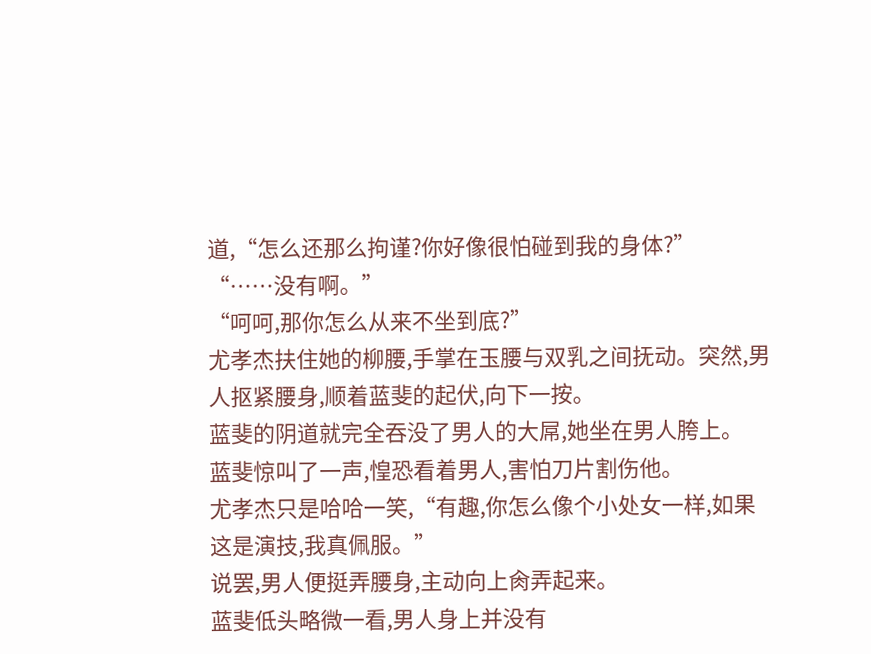道,“怎么还那么拘谨?你好像很怕碰到我的身体?”
“……没有啊。”
“呵呵,那你怎么从来不坐到底?”
尤孝杰扶住她的柳腰,手掌在玉腰与双乳之间抚动。突然,男人抠紧腰身,顺着蓝斐的起伏,向下一按。
蓝斐的阴道就完全吞没了男人的大屌,她坐在男人胯上。
蓝斐惊叫了一声,惶恐看着男人,害怕刀片割伤他。
尤孝杰只是哈哈一笑,“有趣,你怎么像个小处女一样,如果这是演技,我真佩服。”
说罢,男人便挺弄腰身,主动向上肏弄起来。
蓝斐低头略微一看,男人身上并没有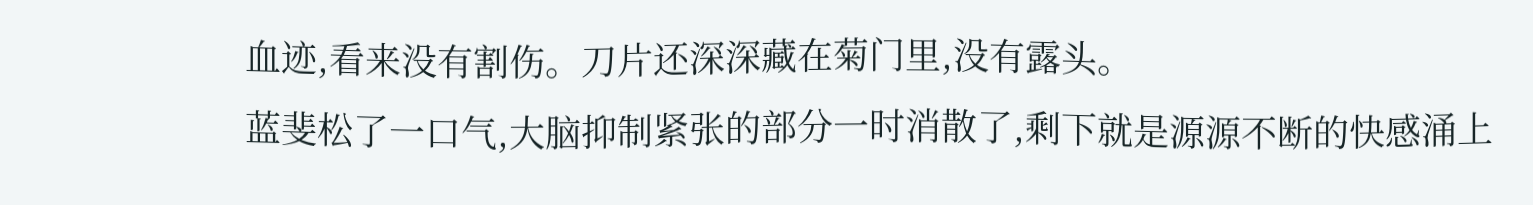血迹,看来没有割伤。刀片还深深藏在菊门里,没有露头。
蓝斐松了一口气,大脑抑制紧张的部分一时消散了,剩下就是源源不断的快感涌上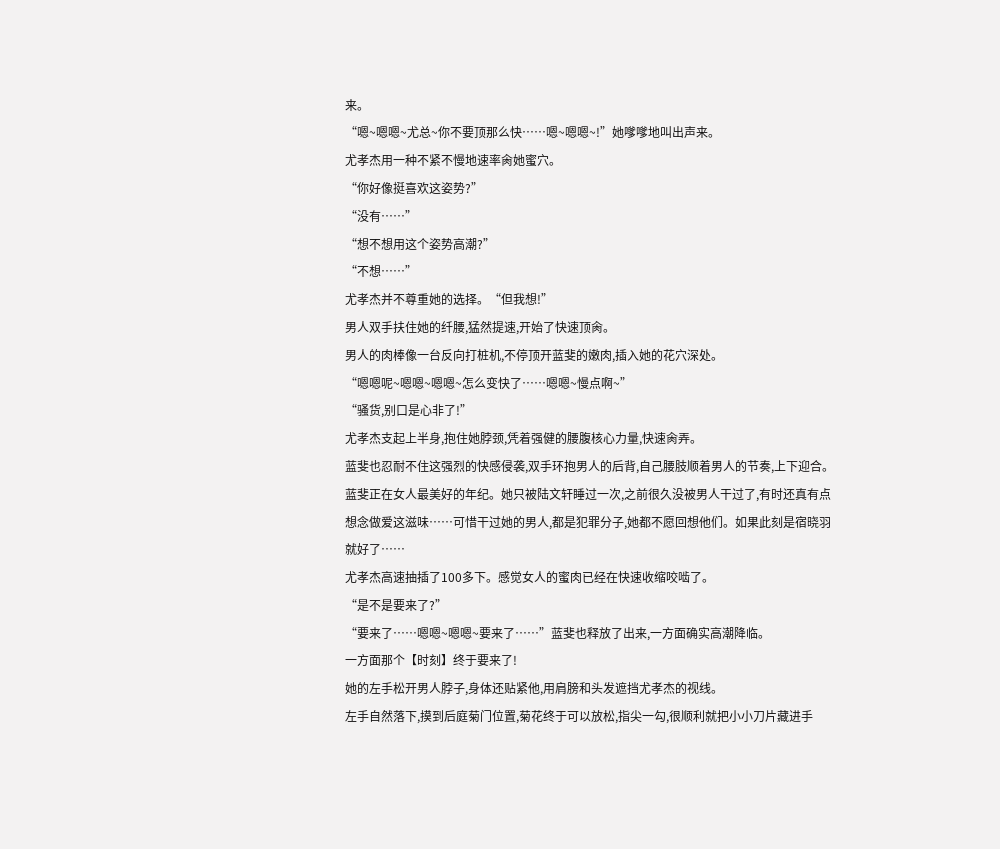来。
“嗯~嗯嗯~尤总~你不要顶那么快……嗯~嗯嗯~!”她嗲嗲地叫出声来。
尤孝杰用一种不紧不慢地速率肏她蜜穴。
“你好像挺喜欢这姿势?”
“没有……”
“想不想用这个姿势高潮?”
“不想……”
尤孝杰并不尊重她的选择。“但我想!”
男人双手扶住她的纤腰,猛然提速,开始了快速顶肏。
男人的肉棒像一台反向打桩机,不停顶开蓝斐的嫩肉,插入她的花穴深处。
“嗯嗯呢~嗯嗯~嗯嗯~怎么变快了……嗯嗯~慢点啊~”
“骚货,别口是心非了!”
尤孝杰支起上半身,抱住她脖颈,凭着强健的腰腹核心力量,快速肏弄。
蓝斐也忍耐不住这强烈的快感侵袭,双手环抱男人的后背,自己腰肢顺着男人的节奏,上下迎合。蓝斐正在女人最美好的年纪。她只被陆文轩睡过一次,之前很久没被男人干过了,有时还真有点想念做爱这滋味……可惜干过她的男人,都是犯罪分子,她都不愿回想他们。如果此刻是宿晓羽就好了……
尤孝杰高速抽插了100多下。感觉女人的蜜肉已经在快速收缩咬啮了。
“是不是要来了?”
“要来了……嗯嗯~嗯嗯~要来了……”蓝斐也释放了出来,一方面确实高潮降临。
一方面那个【时刻】终于要来了!
她的左手松开男人脖子,身体还贴紧他,用肩膀和头发遮挡尤孝杰的视线。
左手自然落下,摸到后庭菊门位置,菊花终于可以放松,指尖一勾,很顺利就把小小刀片藏进手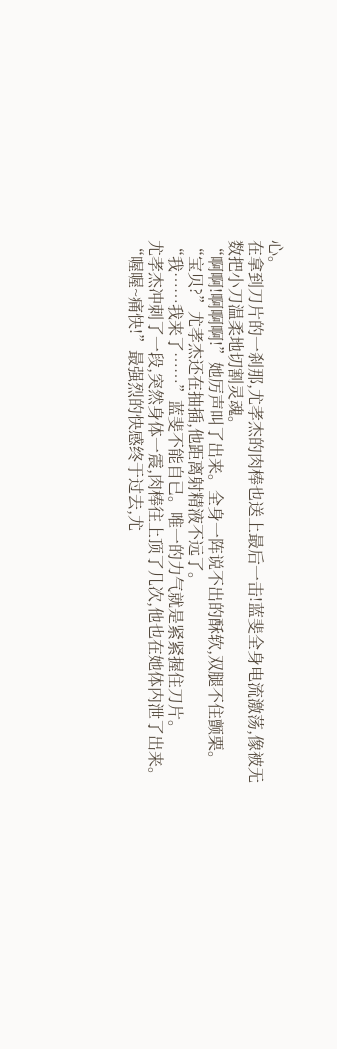心。
在拿到刀片的一刹那,尤孝杰的肉棒也送上最后一击!蓝斐全身电流激荡,像被无数把小刀温柔地切割灵魂。
“啊啊!啊啊啊!”她厉声叫了出来。全身一阵说不出的酥软,双腿不住颤栗。
“宝贝?”尤孝杰还在抽插,他距离射精液不远了。
“我……我来了……”蓝斐不能自已。唯一的力气就是紧紧握住刀片。
尤孝杰冲刺了一段,突然身体一震,肉棒往上顶了几次,他也在她体内泄了出来。
“喔喔~痛快!”最强烈的快感终于过去,尤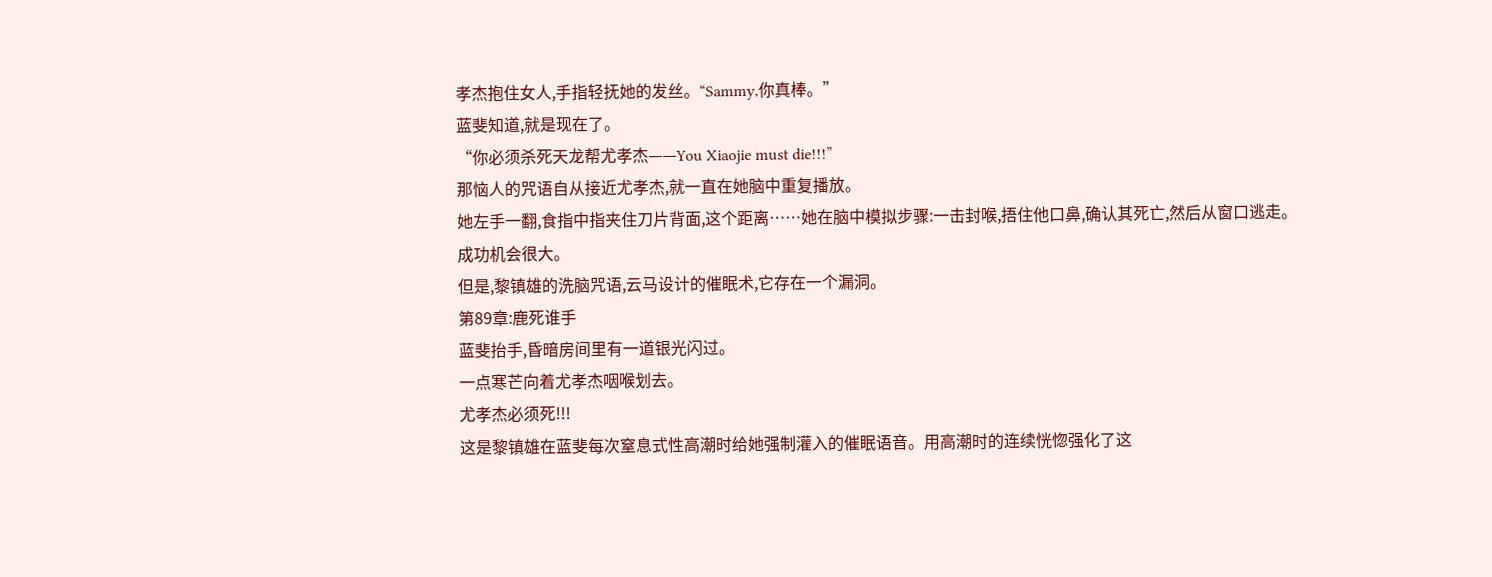孝杰抱住女人,手指轻抚她的发丝。“Sammy,你真棒。”
蓝斐知道,就是现在了。
“你必须杀死天龙帮尤孝杰——You Xiaojie must die!!!”
那恼人的咒语自从接近尤孝杰,就一直在她脑中重复播放。
她左手一翻,食指中指夹住刀片背面,这个距离……她在脑中模拟步骤:一击封喉,捂住他口鼻,确认其死亡,然后从窗口逃走。
成功机会很大。
但是,黎镇雄的洗脑咒语,云马设计的催眠术,它存在一个漏洞。
第89章:鹿死谁手
蓝斐抬手,昏暗房间里有一道银光闪过。
一点寒芒向着尤孝杰咽喉划去。
尤孝杰必须死!!!
这是黎镇雄在蓝斐每次窒息式性高潮时给她强制灌入的催眠语音。用高潮时的连续恍惚强化了这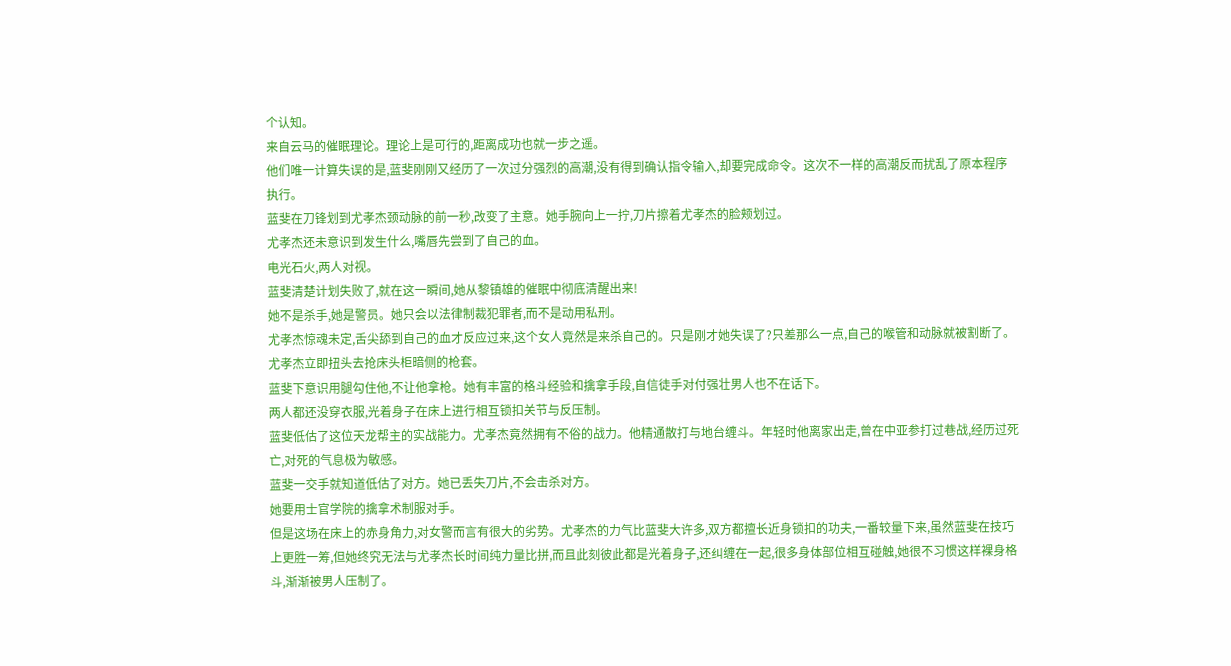个认知。
来自云马的催眠理论。理论上是可行的,距离成功也就一步之遥。
他们唯一计算失误的是,蓝斐刚刚又经历了一次过分强烈的高潮,没有得到确认指令输入,却要完成命令。这次不一样的高潮反而扰乱了原本程序执行。
蓝斐在刀锋划到尤孝杰颈动脉的前一秒,改变了主意。她手腕向上一拧,刀片擦着尤孝杰的脸颊划过。
尤孝杰还未意识到发生什么,嘴唇先尝到了自己的血。
电光石火,两人对视。
蓝斐清楚计划失败了,就在这一瞬间,她从黎镇雄的催眠中彻底清醒出来!
她不是杀手,她是警员。她只会以法律制裁犯罪者,而不是动用私刑。
尤孝杰惊魂未定,舌尖舔到自己的血才反应过来,这个女人竟然是来杀自己的。只是刚才她失误了?只差那么一点,自己的喉管和动脉就被割断了。
尤孝杰立即扭头去抢床头柜暗侧的枪套。
蓝斐下意识用腿勾住他,不让他拿枪。她有丰富的格斗经验和擒拿手段,自信徒手对付强壮男人也不在话下。
两人都还没穿衣服,光着身子在床上进行相互锁扣关节与反压制。
蓝斐低估了这位天龙帮主的实战能力。尤孝杰竟然拥有不俗的战力。他精通散打与地台缠斗。年轻时他离家出走,曾在中亚参打过巷战,经历过死亡,对死的气息极为敏感。
蓝斐一交手就知道低估了对方。她已丢失刀片,不会击杀对方。
她要用士官学院的擒拿术制服对手。
但是这场在床上的赤身角力,对女警而言有很大的劣势。尤孝杰的力气比蓝斐大许多,双方都擅长近身锁扣的功夫,一番较量下来,虽然蓝斐在技巧上更胜一筹,但她终究无法与尤孝杰长时间纯力量比拼,而且此刻彼此都是光着身子,还纠缠在一起,很多身体部位相互碰触,她很不习惯这样裸身格斗,渐渐被男人压制了。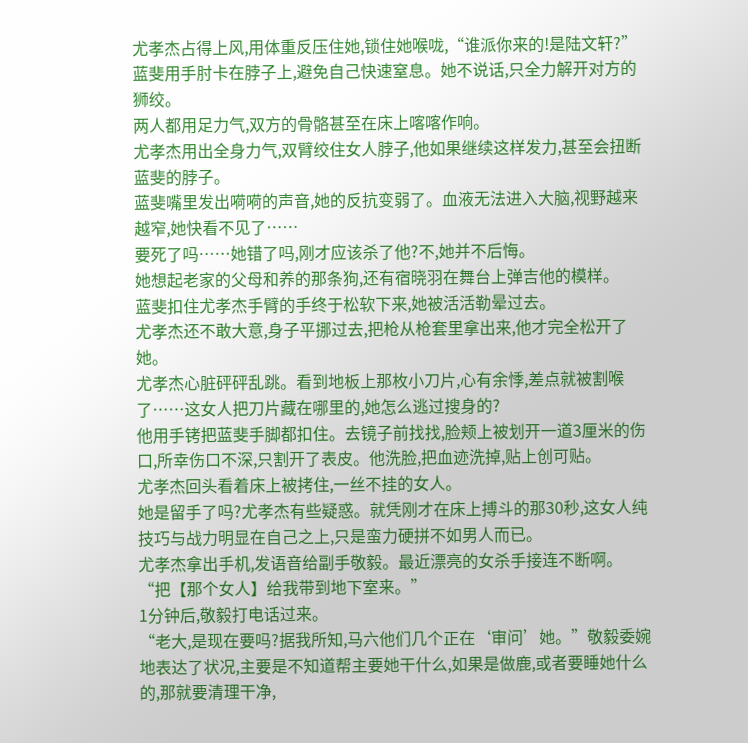尤孝杰占得上风,用体重反压住她,锁住她喉咙,“谁派你来的!是陆文轩?”
蓝斐用手肘卡在脖子上,避免自己快速窒息。她不说话,只全力解开对方的狮绞。
两人都用足力气,双方的骨骼甚至在床上喀喀作响。
尤孝杰用出全身力气,双臂绞住女人脖子,他如果继续这样发力,甚至会扭断蓝斐的脖子。
蓝斐嘴里发出嗬嗬的声音,她的反抗变弱了。血液无法进入大脑,视野越来越窄,她快看不见了……
要死了吗……她错了吗,刚才应该杀了他?不,她并不后悔。
她想起老家的父母和养的那条狗,还有宿晓羽在舞台上弹吉他的模样。
蓝斐扣住尤孝杰手臂的手终于松软下来,她被活活勒晕过去。
尤孝杰还不敢大意,身子平挪过去,把枪从枪套里拿出来,他才完全松开了她。
尤孝杰心脏砰砰乱跳。看到地板上那枚小刀片,心有余悸,差点就被割喉了……这女人把刀片藏在哪里的,她怎么逃过搜身的?
他用手铐把蓝斐手脚都扣住。去镜子前找找,脸颊上被划开一道3厘米的伤口,所幸伤口不深,只割开了表皮。他洗脸,把血迹洗掉,贴上创可贴。
尤孝杰回头看着床上被拷住,一丝不挂的女人。
她是留手了吗?尤孝杰有些疑惑。就凭刚才在床上搏斗的那30秒,这女人纯技巧与战力明显在自己之上,只是蛮力硬拼不如男人而已。
尤孝杰拿出手机,发语音给副手敬毅。最近漂亮的女杀手接连不断啊。
“把【那个女人】给我带到地下室来。”
1分钟后,敬毅打电话过来。
“老大,是现在要吗?据我所知,马六他们几个正在‘审问’她。”敬毅委婉地表达了状况,主要是不知道帮主要她干什么,如果是做鹿,或者要睡她什么的,那就要清理干净,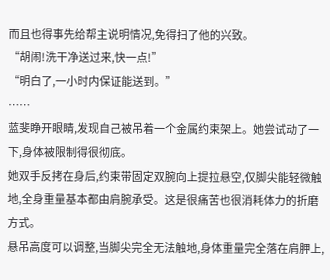而且也得事先给帮主说明情况,免得扫了他的兴致。
“胡闹!洗干净送过来,快一点!”
“明白了,一小时内保证能送到。”
……
蓝斐睁开眼睛,发现自己被吊着一个金属约束架上。她尝试动了一下,身体被限制得很彻底。
她双手反拷在身后,约束带固定双腕向上提拉悬空,仅脚尖能轻微触地,全身重量基本都由肩腕承受。这是很痛苦也很消耗体力的折磨方式。
悬吊高度可以调整,当脚尖完全无法触地,身体重量完全落在肩胛上,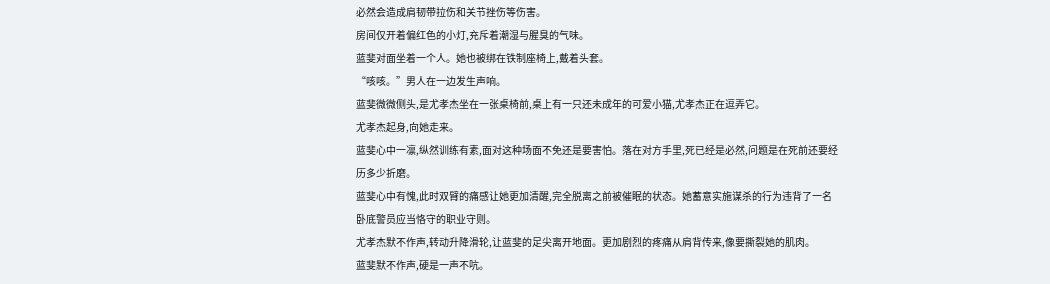必然会造成肩韧带拉伤和关节挫伤等伤害。
房间仅开着偏红色的小灯,充斥着潮湿与腥臭的气味。
蓝斐对面坐着一个人。她也被绑在铁制座椅上,戴着头套。
“咳咳。”男人在一边发生声响。
蓝斐微微侧头,是尤孝杰坐在一张桌椅前,桌上有一只还未成年的可爱小猫,尤孝杰正在逗弄它。
尤孝杰起身,向她走来。
蓝斐心中一凛,纵然训练有素,面对这种场面不免还是要害怕。落在对方手里,死已经是必然,问题是在死前还要经历多少折磨。
蓝斐心中有愧,此时双臂的痛感让她更加清醒,完全脱离之前被催眠的状态。她蓄意实施谋杀的行为违背了一名卧底警员应当恪守的职业守则。
尤孝杰默不作声,转动升降滑轮,让蓝斐的足尖离开地面。更加剧烈的疼痛从肩背传来,像要撕裂她的肌肉。
蓝斐默不作声,硬是一声不吭。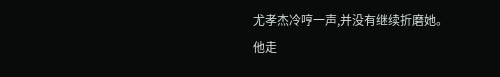尤孝杰冷哼一声,并没有继续折磨她。
他走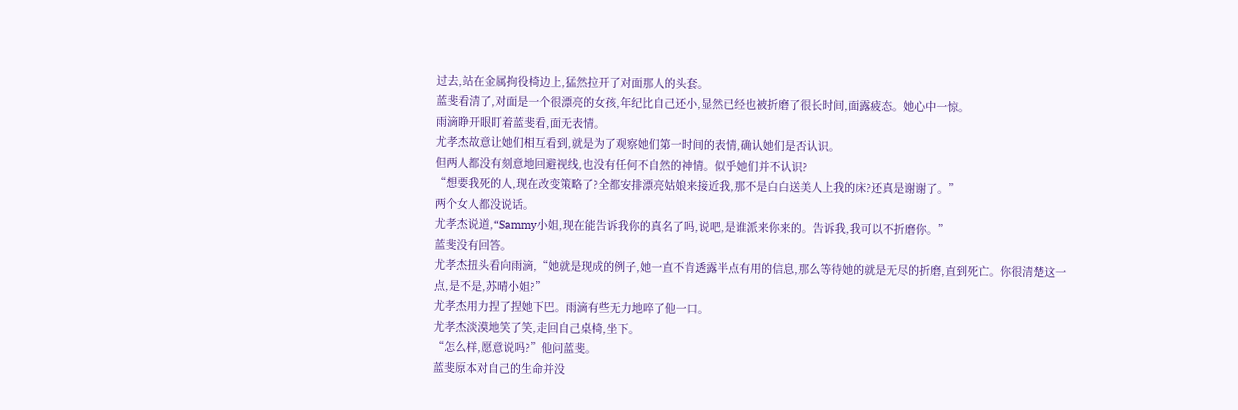过去,站在金属拘役椅边上,猛然拉开了对面那人的头套。
蓝斐看清了,对面是一个很漂亮的女孩,年纪比自己还小,显然已经也被折磨了很长时间,面露疲态。她心中一惊。
雨滴睁开眼盯着蓝斐看,面无表情。
尤孝杰故意让她们相互看到,就是为了观察她们第一时间的表情,确认她们是否认识。
但两人都没有刻意地回避视线,也没有任何不自然的神情。似乎她们并不认识?
“想要我死的人,现在改变策略了?全都安排漂亮姑娘来接近我,那不是白白送美人上我的床?还真是谢谢了。”
两个女人都没说话。
尤孝杰说道,“Sammy小姐,现在能告诉我你的真名了吗,说吧,是谁派来你来的。告诉我,我可以不折磨你。”
蓝斐没有回答。
尤孝杰扭头看向雨滴,“她就是现成的例子,她一直不肯透露半点有用的信息,那么等待她的就是无尽的折磨,直到死亡。你很清楚这一点,是不是,苏晴小姐?”
尤孝杰用力捏了捏她下巴。雨滴有些无力地啐了他一口。
尤孝杰淡漠地笑了笑,走回自己桌椅,坐下。
“怎么样,愿意说吗?”他问蓝斐。
蓝斐原本对自己的生命并没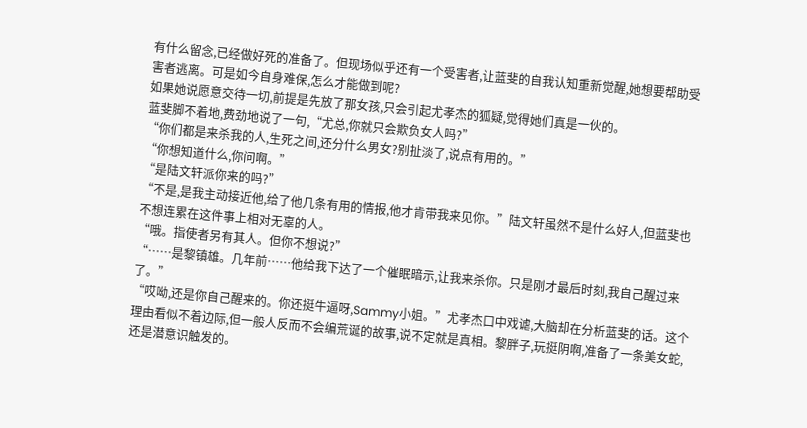有什么留念,已经做好死的准备了。但现场似乎还有一个受害者,让蓝斐的自我认知重新觉醒,她想要帮助受害者逃离。可是如今自身难保,怎么才能做到呢?
如果她说愿意交待一切,前提是先放了那女孩,只会引起尤孝杰的狐疑,觉得她们真是一伙的。
蓝斐脚不着地,费劲地说了一句,“尤总,你就只会欺负女人吗?”
“你们都是来杀我的人,生死之间,还分什么男女?别扯淡了,说点有用的。”
“你想知道什么,你问啊。”
“是陆文轩派你来的吗?”
“不是,是我主动接近他,给了他几条有用的情报,他才肯带我来见你。”陆文轩虽然不是什么好人,但蓝斐也不想连累在这件事上相对无辜的人。
“哦。指使者另有其人。但你不想说?”
“……是黎镇雄。几年前……他给我下达了一个催眠暗示,让我来杀你。只是刚才最后时刻,我自己醒过来了。”
“哎呦,还是你自己醒来的。你还挺牛逼呀,Sammy小姐。”尤孝杰口中戏谑,大脑却在分析蓝斐的话。这个理由看似不着边际,但一般人反而不会编荒诞的故事,说不定就是真相。黎胖子,玩挺阴啊,准备了一条美女蛇,还是潜意识触发的。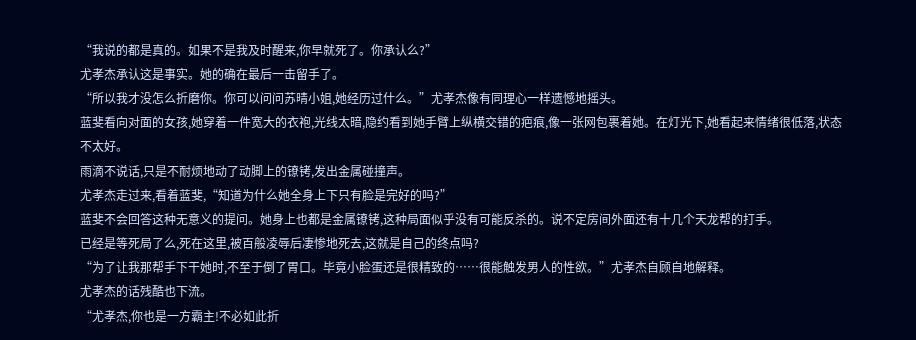“我说的都是真的。如果不是我及时醒来,你早就死了。你承认么?”
尤孝杰承认这是事实。她的确在最后一击留手了。
“所以我才没怎么折磨你。你可以问问苏晴小姐,她经历过什么。”尤孝杰像有同理心一样遗憾地摇头。
蓝斐看向对面的女孩,她穿着一件宽大的衣袍,光线太暗,隐约看到她手臂上纵横交错的疤痕,像一张网包裹着她。在灯光下,她看起来情绪很低落,状态不太好。
雨滴不说话,只是不耐烦地动了动脚上的镣铐,发出金属碰撞声。
尤孝杰走过来,看着蓝斐,“知道为什么她全身上下只有脸是完好的吗?”
蓝斐不会回答这种无意义的提问。她身上也都是金属镣铐,这种局面似乎没有可能反杀的。说不定房间外面还有十几个天龙帮的打手。
已经是等死局了么,死在这里,被百般凌辱后凄惨地死去,这就是自己的终点吗?
“为了让我那帮手下干她时,不至于倒了胃口。毕竟小脸蛋还是很精致的……很能触发男人的性欲。”尤孝杰自顾自地解释。
尤孝杰的话残酷也下流。
“尤孝杰,你也是一方霸主!不必如此折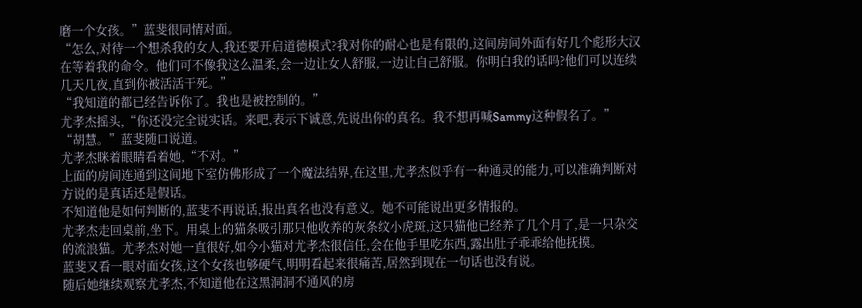磨一个女孩。”蓝斐很同情对面。
“怎么,对待一个想杀我的女人,我还要开启道德模式?我对你的耐心也是有限的,这间房间外面有好几个彪形大汉在等着我的命令。他们可不像我这么温柔,会一边让女人舒服,一边让自己舒服。你明白我的话吗?他们可以连续几天几夜,直到你被活活干死。”
“我知道的都已经告诉你了。我也是被控制的。”
尤孝杰摇头,“你还没完全说实话。来吧,表示下诚意,先说出你的真名。我不想再喊Sammy这种假名了。”
“胡慧。”蓝斐随口说道。
尤孝杰眯着眼睛看着她,“不对。”
上面的房间连通到这间地下室仿佛形成了一个魔法结界,在这里,尤孝杰似乎有一种通灵的能力,可以准确判断对方说的是真话还是假话。
不知道他是如何判断的,蓝斐不再说话,报出真名也没有意义。她不可能说出更多情报的。
尤孝杰走回桌前,坐下。用桌上的猫条吸引那只他收养的灰条纹小虎斑,这只猫他已经养了几个月了,是一只杂交的流浪猫。尤孝杰对她一直很好,如今小猫对尤孝杰很信任,会在他手里吃东西,露出肚子乖乖给他抚摸。
蓝斐又看一眼对面女孩,这个女孩也够硬气,明明看起来很痛苦,居然到现在一句话也没有说。
随后她继续观察尤孝杰,不知道他在这黑洞洞不通风的房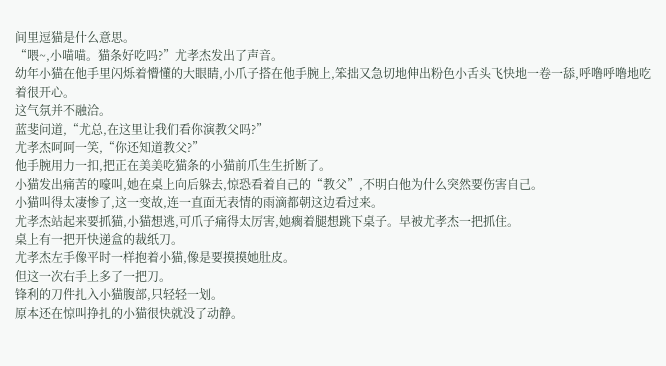间里逗猫是什么意思。
“喂~,小喵喵。猫条好吃吗?”尤孝杰发出了声音。
幼年小猫在他手里闪烁着懵懂的大眼睛,小爪子搭在他手腕上,笨拙又急切地伸出粉色小舌头飞快地一卷一舔,呼噜呼噜地吃着很开心。
这气氛并不融洽。
蓝斐问道,“尤总,在这里让我们看你演教父吗?”
尤孝杰呵呵一笑,“你还知道教父?”
他手腕用力一扣,把正在美美吃猫条的小猫前爪生生折断了。
小猫发出痛苦的嚎叫,她在桌上向后躲去,惊恐看着自己的“教父”,不明白他为什么突然要伤害自己。
小猫叫得太凄惨了,这一变故,连一直面无表情的雨滴都朝这边看过来。
尤孝杰站起来要抓猫,小猫想逃,可爪子痛得太厉害,她瘸着腿想跳下桌子。早被尤孝杰一把抓住。
桌上有一把开快递盒的裁纸刀。
尤孝杰左手像平时一样抱着小猫,像是要摸摸她肚皮。
但这一次右手上多了一把刀。
锋利的刀件扎入小猫腹部,只轻轻一划。
原本还在惊叫挣扎的小猫很快就没了动静。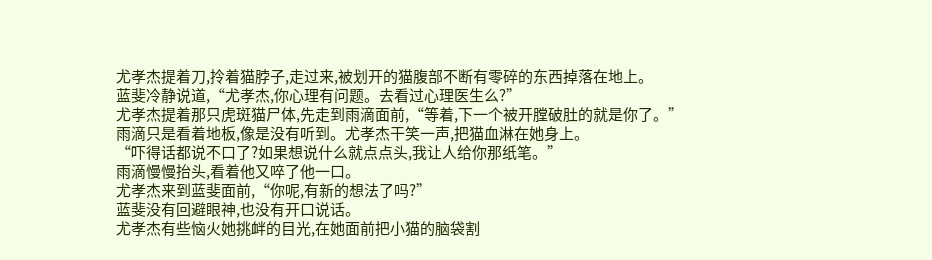尤孝杰提着刀,拎着猫脖子,走过来,被划开的猫腹部不断有零碎的东西掉落在地上。
蓝斐冷静说道,“尤孝杰,你心理有问题。去看过心理医生么?”
尤孝杰提着那只虎斑猫尸体,先走到雨滴面前,“等着,下一个被开膛破肚的就是你了。”
雨滴只是看着地板,像是没有听到。尤孝杰干笑一声,把猫血淋在她身上。
“吓得话都说不口了?如果想说什么就点点头,我让人给你那纸笔。”
雨滴慢慢抬头,看着他又啐了他一口。
尤孝杰来到蓝斐面前,“你呢,有新的想法了吗?”
蓝斐没有回避眼神,也没有开口说话。
尤孝杰有些恼火她挑衅的目光,在她面前把小猫的脑袋割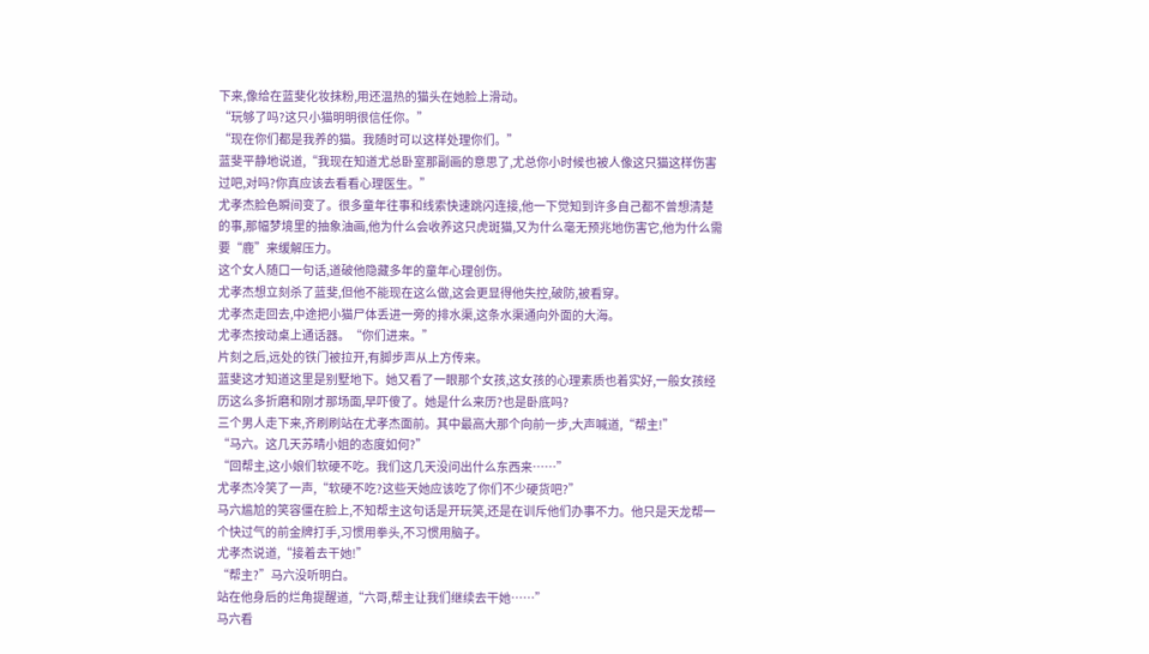下来,像给在蓝斐化妆抹粉,用还温热的猫头在她脸上滑动。
“玩够了吗?这只小猫明明很信任你。”
“现在你们都是我养的猫。我随时可以这样处理你们。”
蓝斐平静地说道,“我现在知道尤总卧室那副画的意思了,尤总你小时候也被人像这只猫这样伤害过吧,对吗?你真应该去看看心理医生。”
尤孝杰脸色瞬间变了。很多童年往事和线索快速跳闪连接,他一下觉知到许多自己都不曾想清楚的事,那幅梦境里的抽象油画,他为什么会收养这只虎斑猫,又为什么毫无预兆地伤害它,他为什么需要“鹿”来缓解压力。
这个女人随口一句话,道破他隐藏多年的童年心理创伤。
尤孝杰想立刻杀了蓝斐,但他不能现在这么做,这会更显得他失控,破防,被看穿。
尤孝杰走回去,中途把小猫尸体丢进一旁的排水渠,这条水渠通向外面的大海。
尤孝杰按动桌上通话器。“你们进来。”
片刻之后,远处的铁门被拉开,有脚步声从上方传来。
蓝斐这才知道这里是别墅地下。她又看了一眼那个女孩,这女孩的心理素质也着实好,一般女孩经历这么多折磨和刚才那场面,早吓傻了。她是什么来历?也是卧底吗?
三个男人走下来,齐刷刷站在尤孝杰面前。其中最高大那个向前一步,大声喊道,“帮主!”
“马六。这几天苏晴小姐的态度如何?”
“回帮主,这小娘们软硬不吃。我们这几天没问出什么东西来……”
尤孝杰冷笑了一声,“软硬不吃?这些天她应该吃了你们不少硬货吧?”
马六尴尬的笑容僵在脸上,不知帮主这句话是开玩笑,还是在训斥他们办事不力。他只是天龙帮一个快过气的前金牌打手,习惯用拳头,不习惯用脑子。
尤孝杰说道,“接着去干她!”
“帮主?”马六没听明白。
站在他身后的烂角提醒道,“六哥,帮主让我们继续去干她……”
马六看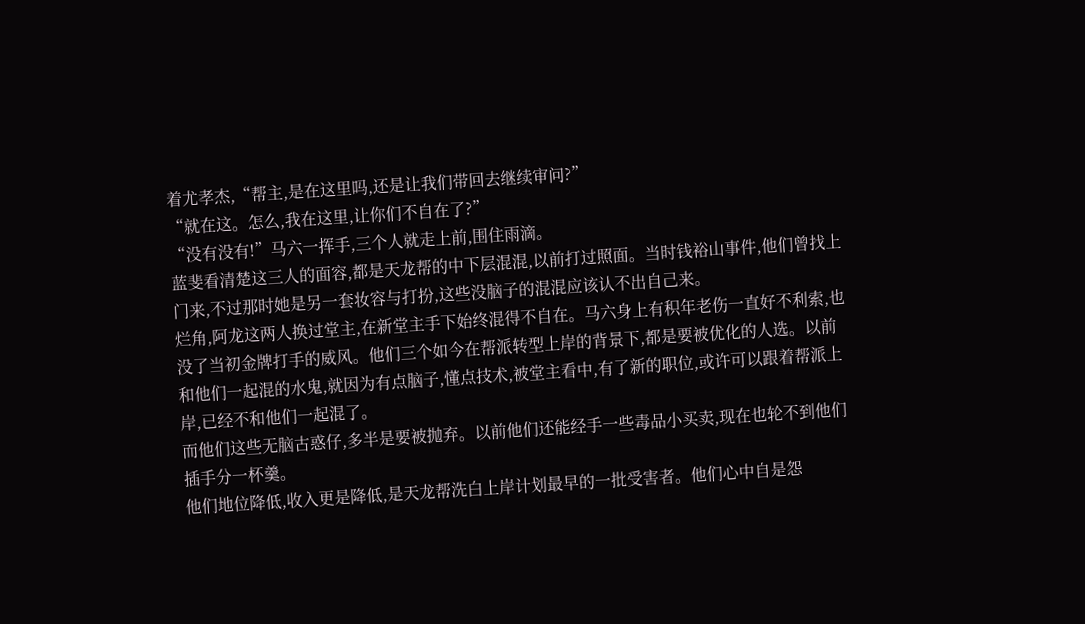着尤孝杰,“帮主,是在这里吗,还是让我们带回去继续审问?”
“就在这。怎么,我在这里,让你们不自在了?”
“没有没有!”马六一挥手,三个人就走上前,围住雨滴。
蓝斐看清楚这三人的面容,都是天龙帮的中下层混混,以前打过照面。当时钱裕山事件,他们曾找上门来,不过那时她是另一套妆容与打扮,这些没脑子的混混应该认不出自己来。
烂角,阿龙这两人换过堂主,在新堂主手下始终混得不自在。马六身上有积年老伤一直好不利索,也没了当初金牌打手的威风。他们三个如今在帮派转型上岸的背景下,都是要被优化的人选。以前和他们一起混的水鬼,就因为有点脑子,懂点技术,被堂主看中,有了新的职位,或许可以跟着帮派上岸,已经不和他们一起混了。
而他们这些无脑古惑仔,多半是要被抛弃。以前他们还能经手一些毒品小买卖,现在也轮不到他们插手分一杯羹。
他们地位降低,收入更是降低,是天龙帮洗白上岸计划最早的一批受害者。他们心中自是怨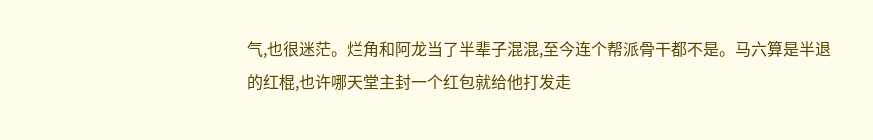气,也很迷茫。烂角和阿龙当了半辈子混混,至今连个帮派骨干都不是。马六算是半退的红棍,也许哪天堂主封一个红包就给他打发走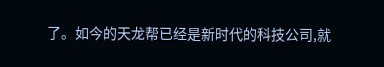了。如今的天龙帮已经是新时代的科技公司,就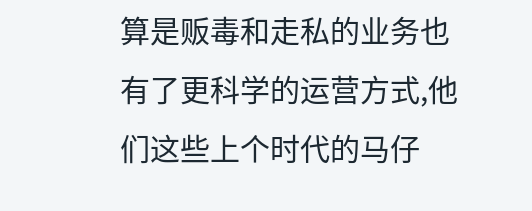算是贩毒和走私的业务也有了更科学的运营方式,他们这些上个时代的马仔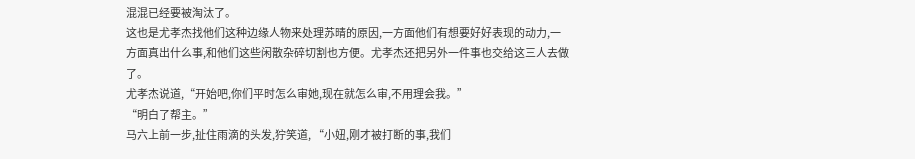混混已经要被淘汰了。
这也是尤孝杰找他们这种边缘人物来处理苏晴的原因,一方面他们有想要好好表现的动力,一方面真出什么事,和他们这些闲散杂碎切割也方便。尤孝杰还把另外一件事也交给这三人去做了。
尤孝杰说道,“开始吧,你们平时怎么审她,现在就怎么审,不用理会我。”
“明白了帮主。”
马六上前一步,扯住雨滴的头发,狞笑道, “小妞,刚才被打断的事,我们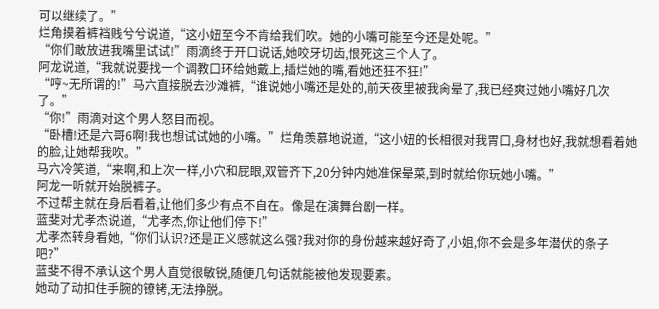可以继续了。”
烂角摸着裤裆贱兮兮说道,“这小妞至今不肯给我们吹。她的小嘴可能至今还是处呢。”
“你们敢放进我嘴里试试!”雨滴终于开口说话,她咬牙切齿,恨死这三个人了。
阿龙说道,“我就说要找一个调教口环给她戴上,插烂她的嘴,看她还狂不狂!”
“哼~无所谓的!”马六直接脱去沙滩裤,“谁说她小嘴还是处的,前天夜里被我肏晕了,我已经爽过她小嘴好几次了。”
“你!”雨滴对这个男人怒目而视。
“卧槽!还是六哥6啊!我也想试试她的小嘴。”烂角羡慕地说道,“这小妞的长相很对我胃口,身材也好,我就想看着她的脸,让她帮我吹。”
马六冷笑道,“来啊,和上次一样,小穴和屁眼,双管齐下,20分钟内她准保晕菜,到时就给你玩她小嘴。”
阿龙一听就开始脱裤子。
不过帮主就在身后看着,让他们多少有点不自在。像是在演舞台剧一样。
蓝斐对尤孝杰说道,“尤孝杰,你让他们停下!”
尤孝杰转身看她,“你们认识?还是正义感就这么强?我对你的身份越来越好奇了,小姐,你不会是多年潜伏的条子吧?”
蓝斐不得不承认这个男人直觉很敏锐,随便几句话就能被他发现要素。
她动了动扣住手腕的镣铐,无法挣脱。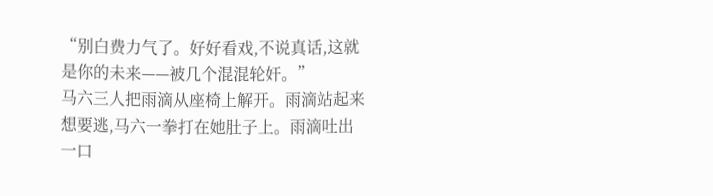“别白费力气了。好好看戏,不说真话,这就是你的未来——被几个混混轮奸。”
马六三人把雨滴从座椅上解开。雨滴站起来想要逃,马六一拳打在她肚子上。雨滴吐出一口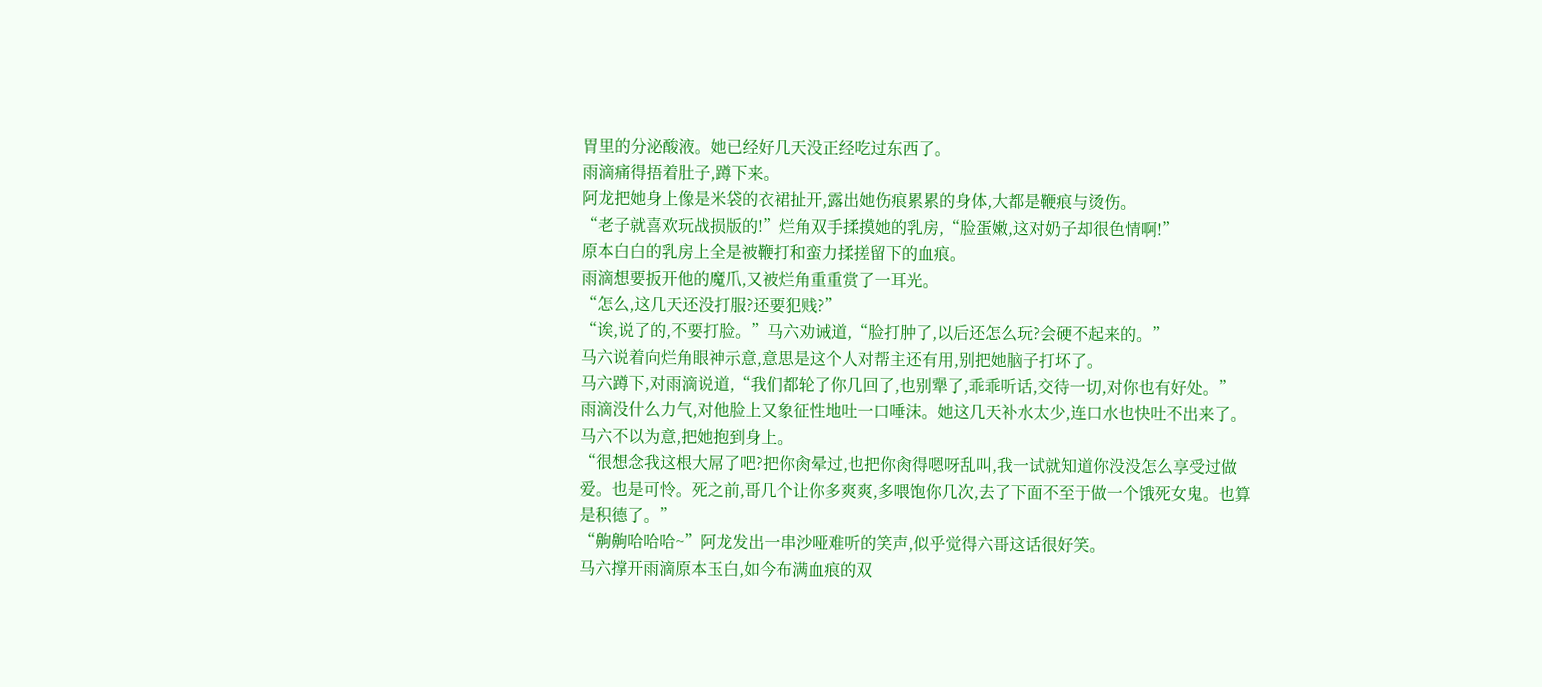胃里的分泌酸液。她已经好几天没正经吃过东西了。
雨滴痛得捂着肚子,蹲下来。
阿龙把她身上像是米袋的衣裙扯开,露出她伤痕累累的身体,大都是鞭痕与烫伤。
“老子就喜欢玩战损版的!”烂角双手揉摸她的乳房,“脸蛋嫩,这对奶子却很色情啊!”
原本白白的乳房上全是被鞭打和蛮力揉搓留下的血痕。
雨滴想要扳开他的魔爪,又被烂角重重赏了一耳光。
“怎么,这几天还没打服?还要犯贱?”
“诶,说了的,不要打脸。”马六劝诫道,“脸打肿了,以后还怎么玩?会硬不起来的。”
马六说着向烂角眼神示意,意思是这个人对帮主还有用,别把她脑子打坏了。
马六蹲下,对雨滴说道,“我们都轮了你几回了,也别犟了,乖乖听话,交待一切,对你也有好处。”
雨滴没什么力气,对他脸上又象征性地吐一口唾沫。她这几天补水太少,连口水也快吐不出来了。
马六不以为意,把她抱到身上。
“很想念我这根大屌了吧?把你肏晕过,也把你肏得嗯呀乱叫,我一试就知道你没没怎么享受过做爱。也是可怜。死之前,哥几个让你多爽爽,多喂饱你几次,去了下面不至于做一个饿死女鬼。也算是积德了。”
“齁齁哈哈哈~”阿龙发出一串沙哑难听的笑声,似乎觉得六哥这话很好笑。
马六撑开雨滴原本玉白,如今布满血痕的双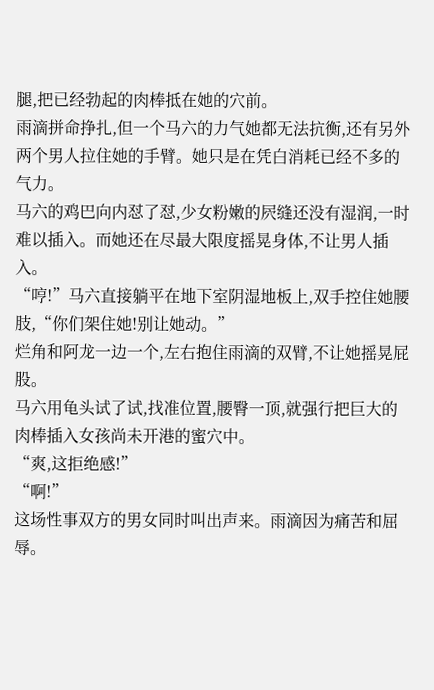腿,把已经勃起的肉棒抵在她的穴前。
雨滴拼命挣扎,但一个马六的力气她都无法抗衡,还有另外两个男人拉住她的手臂。她只是在凭白消耗已经不多的气力。
马六的鸡巴向内怼了怼,少女粉嫩的屄缝还没有湿润,一时难以插入。而她还在尽最大限度摇晃身体,不让男人插入。
“哼!”马六直接躺平在地下室阴湿地板上,双手控住她腰肢,“你们架住她!别让她动。”
烂角和阿龙一边一个,左右抱住雨滴的双臂,不让她摇晃屁股。
马六用龟头试了试,找准位置,腰臀一顶,就强行把巨大的肉棒插入女孩尚未开港的蜜穴中。
“爽,这拒绝感!”
“啊!”
这场性事双方的男女同时叫出声来。雨滴因为痛苦和屈辱。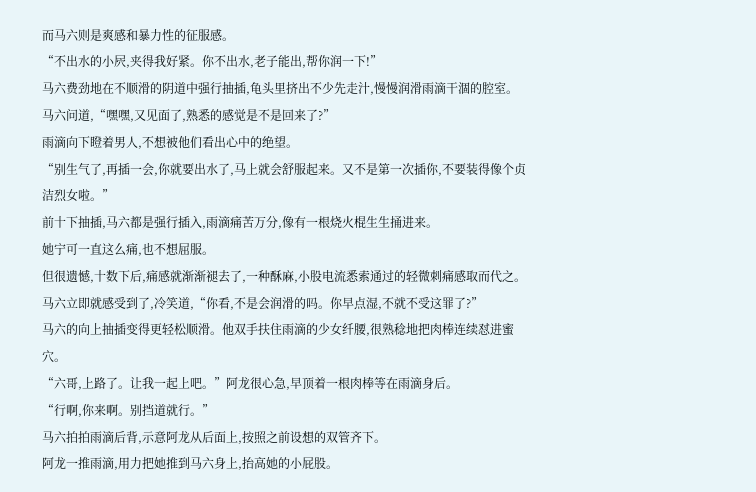而马六则是爽感和暴力性的征服感。
“不出水的小屄,夹得我好紧。你不出水,老子能出,帮你润一下!”
马六费劲地在不顺滑的阴道中强行抽插,龟头里挤出不少先走汁,慢慢润滑雨滴干涸的腔室。
马六问道,“嘿嘿,又见面了,熟悉的感觉是不是回来了?”
雨滴向下瞪着男人,不想被他们看出心中的绝望。
“别生气了,再插一会,你就要出水了,马上就会舒服起来。又不是第一次插你,不要装得像个贞洁烈女啦。”
前十下抽插,马六都是强行插入,雨滴痛苦万分,像有一根烧火棍生生捅进来。
她宁可一直这么痛,也不想屈服。
但很遗憾,十数下后,痛感就渐渐褪去了,一种酥麻,小股电流悉索通过的轻微刺痛感取而代之。
马六立即就感受到了,冷笑道,“你看,不是会润滑的吗。你早点湿,不就不受这罪了?”
马六的向上抽插变得更轻松顺滑。他双手扶住雨滴的少女纤腰,很熟稔地把肉棒连续怼进蜜穴。
“六哥,上路了。让我一起上吧。”阿龙很心急,早顶着一根肉棒等在雨滴身后。
“行啊,你来啊。别挡道就行。”
马六拍拍雨滴后背,示意阿龙从后面上,按照之前设想的双管齐下。
阿龙一推雨滴,用力把她推到马六身上,抬高她的小屁股。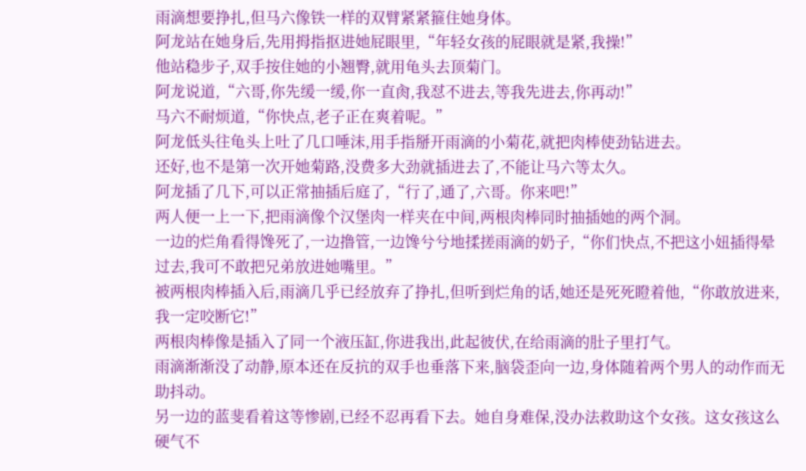雨滴想要挣扎,但马六像铁一样的双臂紧紧箍住她身体。
阿龙站在她身后,先用拇指抠进她屁眼里,“年轻女孩的屁眼就是紧,我操!”
他站稳步子,双手按住她的小翘臀,就用龟头去顶菊门。
阿龙说道,“六哥,你先缓一缓,你一直肏,我怼不进去,等我先进去,你再动!”
马六不耐烦道,“你快点,老子正在爽着呢。”
阿龙低头往龟头上吐了几口唾沫,用手指掰开雨滴的小菊花,就把肉棒使劲钻进去。
还好,也不是第一次开她菊路,没费多大劲就插进去了,不能让马六等太久。
阿龙插了几下,可以正常抽插后庭了,“行了,通了,六哥。你来吧!”
两人便一上一下,把雨滴像个汉堡肉一样夹在中间,两根肉棒同时抽插她的两个洞。
一边的烂角看得馋死了,一边撸管,一边馋兮兮地揉搓雨滴的奶子,“你们快点,不把这小妞插得晕过去,我可不敢把兄弟放进她嘴里。”
被两根肉棒插入后,雨滴几乎已经放弃了挣扎,但听到烂角的话,她还是死死瞪着他,“你敢放进来,我一定咬断它!”
两根肉棒像是插入了同一个液压缸,你进我出,此起彼伏,在给雨滴的肚子里打气。
雨滴渐渐没了动静,原本还在反抗的双手也垂落下来,脑袋歪向一边,身体随着两个男人的动作而无助抖动。
另一边的蓝斐看着这等惨剧,已经不忍再看下去。她自身难保,没办法救助这个女孩。这女孩这么硬气不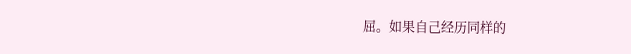屈。如果自己经历同样的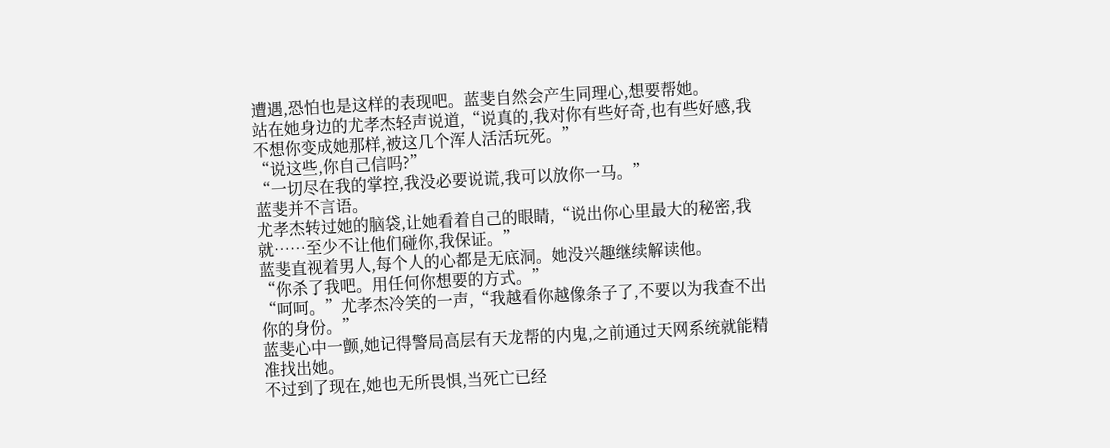遭遇,恐怕也是这样的表现吧。蓝斐自然会产生同理心,想要帮她。
站在她身边的尤孝杰轻声说道,“说真的,我对你有些好奇,也有些好感,我不想你变成她那样,被这几个浑人活活玩死。”
“说这些,你自己信吗?”
“一切尽在我的掌控,我没必要说谎,我可以放你一马。”
蓝斐并不言语。
尤孝杰转过她的脑袋,让她看着自己的眼睛,“说出你心里最大的秘密,我就……至少不让他们碰你,我保证。”
蓝斐直视着男人,每个人的心都是无底洞。她没兴趣继续解读他。
“你杀了我吧。用任何你想要的方式。”
“呵呵。”尤孝杰冷笑的一声,“我越看你越像条子了,不要以为我查不出你的身份。”
蓝斐心中一颤,她记得警局高层有天龙帮的内鬼,之前通过天网系统就能精准找出她。
不过到了现在,她也无所畏惧,当死亡已经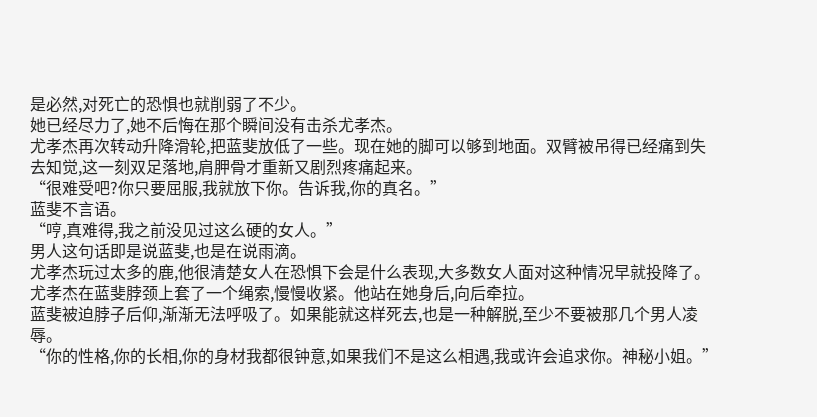是必然,对死亡的恐惧也就削弱了不少。
她已经尽力了,她不后悔在那个瞬间没有击杀尤孝杰。
尤孝杰再次转动升降滑轮,把蓝斐放低了一些。现在她的脚可以够到地面。双臂被吊得已经痛到失去知觉,这一刻双足落地,肩胛骨才重新又剧烈疼痛起来。
“很难受吧?你只要屈服,我就放下你。告诉我,你的真名。”
蓝斐不言语。
“哼,真难得,我之前没见过这么硬的女人。”
男人这句话即是说蓝斐,也是在说雨滴。
尤孝杰玩过太多的鹿,他很清楚女人在恐惧下会是什么表现,大多数女人面对这种情况早就投降了。
尤孝杰在蓝斐脖颈上套了一个绳索,慢慢收紧。他站在她身后,向后牵拉。
蓝斐被迫脖子后仰,渐渐无法呼吸了。如果能就这样死去,也是一种解脱,至少不要被那几个男人凌辱。
“你的性格,你的长相,你的身材我都很钟意,如果我们不是这么相遇,我或许会追求你。神秘小姐。”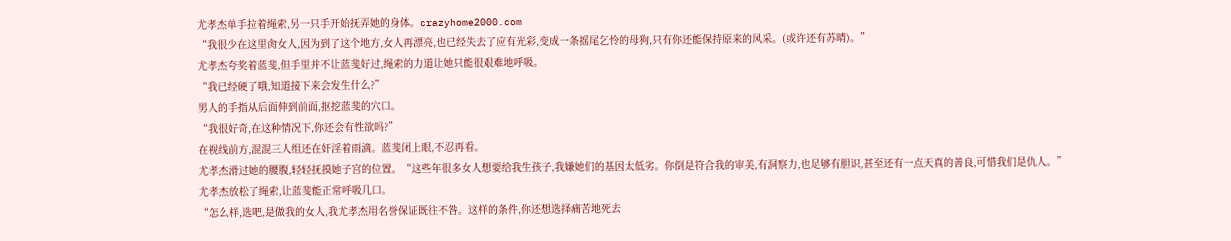尤孝杰单手拉着绳索,另一只手开始抚弄她的身体。crazyhome2000.com
“我很少在这里肏女人,因为到了这个地方,女人再漂亮,也已经失去了应有光彩,变成一条摇尾乞怜的母狗,只有你还能保持原来的风采。(或许还有苏晴)。”
尤孝杰夸奖着蓝斐,但手里并不让蓝斐好过,绳索的力道让她只能很艰难地呼吸。
“我已经硬了哦,知道接下来会发生什么?”
男人的手指从后面伸到前面,抠挖蓝斐的穴口。
“我很好奇,在这种情况下,你还会有性欲吗?”
在视线前方,混混三人组还在奸淫着雨滴。蓝斐闭上眼,不忍再看。
尤孝杰滑过她的腰腹,轻轻抚摸她子宫的位置。“这些年很多女人想要给我生孩子,我嫌她们的基因太低劣。你倒是符合我的审美,有洞察力,也足够有胆识,甚至还有一点天真的善良,可惜我们是仇人。”
尤孝杰放松了绳索,让蓝斐能正常呼吸几口。
“怎么样,选吧,是做我的女人,我尤孝杰用名誉保证既往不咎。这样的条件,你还想选择痛苦地死去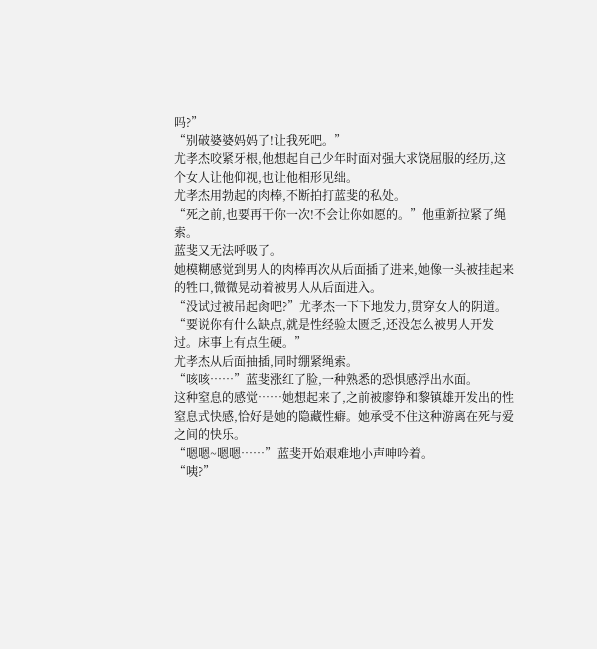吗?”
“别破婆婆妈妈了!让我死吧。”
尤孝杰咬紧牙根,他想起自己少年时面对强大求饶屈服的经历,这个女人让他仰视,也让他相形见绌。
尤孝杰用勃起的肉棒,不断拍打蓝斐的私处。
“死之前,也要再干你一次!不会让你如愿的。”他重新拉紧了绳索。
蓝斐又无法呼吸了。
她模糊感觉到男人的肉棒再次从后面插了进来,她像一头被挂起来的牲口,微微晃动着被男人从后面进入。
“没试过被吊起肏吧?”尤孝杰一下下地发力,贯穿女人的阴道。
“要说你有什么缺点,就是性经验太匮乏,还没怎么被男人开发过。床事上有点生硬。”
尤孝杰从后面抽插,同时绷紧绳索。
“咳咳……”蓝斐涨红了脸,一种熟悉的恐惧感浮出水面。
这种窒息的感觉……她想起来了,之前被廖铮和黎镇雄开发出的性窒息式快感,恰好是她的隐藏性癖。她承受不住这种游离在死与爱之间的快乐。
“嗯嗯~嗯嗯……”蓝斐开始艰难地小声呻吟着。
“咦?”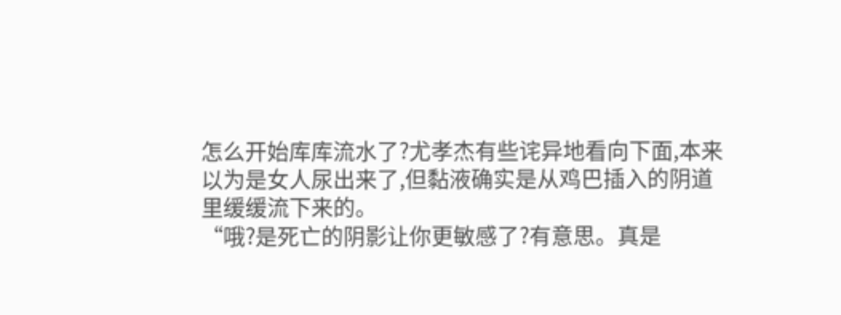怎么开始库库流水了?尤孝杰有些诧异地看向下面,本来以为是女人尿出来了,但黏液确实是从鸡巴插入的阴道里缓缓流下来的。
“哦?是死亡的阴影让你更敏感了?有意思。真是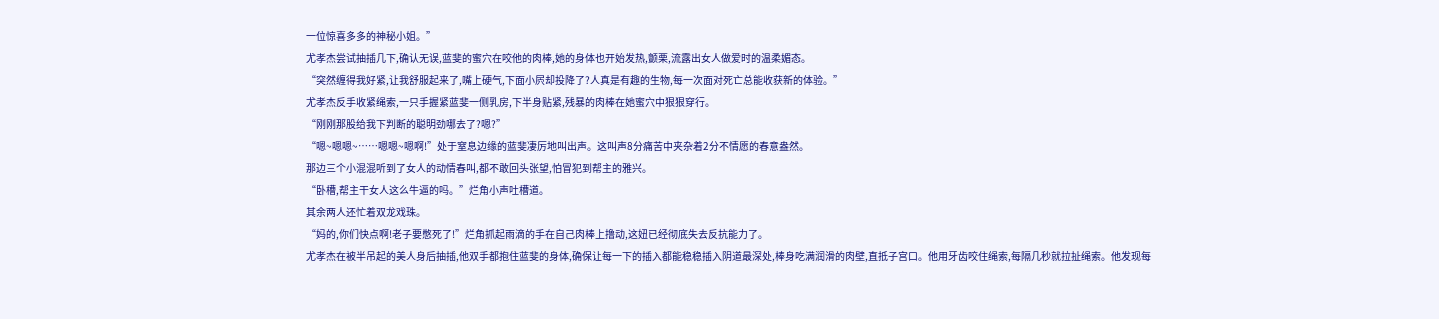一位惊喜多多的神秘小姐。”
尤孝杰尝试抽插几下,确认无误,蓝斐的蜜穴在咬他的肉棒,她的身体也开始发热,颤栗,流露出女人做爱时的温柔媚态。
“突然缠得我好紧,让我舒服起来了,嘴上硬气,下面小屄却投降了?人真是有趣的生物,每一次面对死亡总能收获新的体验。”
尤孝杰反手收紧绳索,一只手握紧蓝斐一侧乳房,下半身贴紧,残暴的肉棒在她蜜穴中狠狠穿行。
“刚刚那股给我下判断的聪明劲哪去了?嗯?”
“嗯~嗯嗯~……嗯嗯~嗯啊!”处于窒息边缘的蓝斐凄厉地叫出声。这叫声8分痛苦中夹杂着2分不情愿的春意盎然。
那边三个小混混听到了女人的动情春叫,都不敢回头张望,怕冒犯到帮主的雅兴。
“卧槽,帮主干女人这么牛逼的吗。”烂角小声吐槽道。
其余两人还忙着双龙戏珠。
“妈的,你们快点啊!老子要憋死了!”烂角抓起雨滴的手在自己肉棒上撸动,这妞已经彻底失去反抗能力了。
尤孝杰在被半吊起的美人身后抽插,他双手都抱住蓝斐的身体,确保让每一下的插入都能稳稳插入阴道最深处,棒身吃满润滑的肉壁,直抵子宫口。他用牙齿咬住绳索,每隔几秒就拉扯绳索。他发现每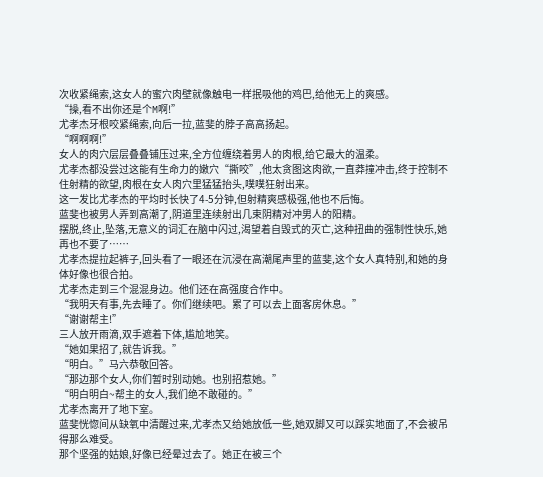次收紧绳索,这女人的蜜穴肉壁就像触电一样抿吸他的鸡巴,给他无上的爽感。
“操,看不出你还是个M啊!”
尤孝杰牙根咬紧绳索,向后一拉,蓝斐的脖子高高扬起。
“啊啊啊!”
女人的肉穴层层叠叠铺压过来,全方位缠绕着男人的肉根,给它最大的温柔。
尤孝杰都没尝过这能有生命力的嫩穴“撕咬”,他太贪图这肉欲,一直莽撞冲击,终于控制不住射精的欲望,肉根在女人肉穴里猛猛抬头,噗噗狂射出来。
这一发比尤孝杰的平均时长快了4-5分钟,但射精爽感极强,他也不后悔。
蓝斐也被男人弄到高潮了,阴道里连续射出几束阴精对冲男人的阳精。
摆脱,终止,坠落,无意义的词汇在脑中闪过,渴望着自毁式的灭亡,这种扭曲的强制性快乐,她再也不要了……
尤孝杰提拉起裤子,回头看了一眼还在沉浸在高潮尾声里的蓝斐,这个女人真特别,和她的身体好像也很合拍。
尤孝杰走到三个混混身边。他们还在高强度合作中。
“我明天有事,先去睡了。你们继续吧。累了可以去上面客房休息。”
“谢谢帮主!”
三人放开雨滴,双手遮着下体,尴尬地笑。
“她如果招了,就告诉我。”
“明白。”马六恭敬回答。
“那边那个女人,你们暂时别动她。也别招惹她。”
“明白明白~帮主的女人,我们绝不敢碰的。”
尤孝杰离开了地下室。
蓝斐恍惚间从缺氧中清醒过来,尤孝杰又给她放低一些,她双脚又可以踩实地面了,不会被吊得那么难受。
那个坚强的姑娘,好像已经晕过去了。她正在被三个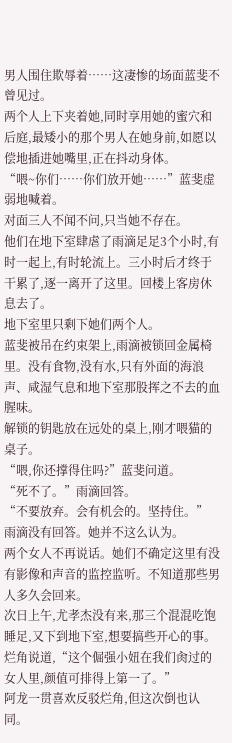男人围住欺辱着……这凄惨的场面蓝斐不曾见过。
两个人上下夹着她,同时享用她的蜜穴和后庭,最矮小的那个男人在她身前,如愿以偿地插进她嘴里,正在抖动身体。
“喂~你们……你们放开她……”蓝斐虚弱地喊着。
对面三人不闻不问,只当她不存在。
他们在地下室肆虐了雨滴足足3个小时,有时一起上,有时轮流上。三小时后才终于干累了,逐一离开了这里。回楼上客房休息去了。
地下室里只剩下她们两个人。
蓝斐被吊在约束架上,雨滴被锁回金属椅里。没有食物,没有水,只有外面的海浪声、咸湿气息和地下室那股挥之不去的血腥味。
解锁的钥匙放在远处的桌上,刚才喂猫的桌子。
“喂,你还撑得住吗?”蓝斐问道。
“死不了。”雨滴回答。
“不要放弃。会有机会的。坚持住。”
雨滴没有回答。她并不这么认为。
两个女人不再说话。她们不确定这里有没有影像和声音的监控监听。不知道那些男人多久会回来。
次日上午,尤孝杰没有来,那三个混混吃饱睡足,又下到地下室,想要搞些开心的事。
烂角说道,“这个倔强小妞在我们肏过的女人里,颜值可排得上第一了。”
阿龙一贯喜欢反驳烂角,但这次倒也认同。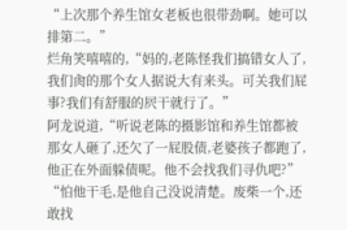“上次那个养生馆女老板也很带劲啊。她可以排第二。”
烂角笑嘻嘻的,“妈的,老陈怪我们搞错女人了,我们肏的那个女人据说大有来头。可关我们屁事?我们有舒服的屄干就行了。”
阿龙说道,“听说老陈的摄影馆和养生馆都被那女人砸了,还欠了一屁股债,老婆孩子都跑了,他正在外面躲债呢。他不会找我们寻仇吧?”
“怕他干毛,是他自己没说清楚。废柴一个,还敢找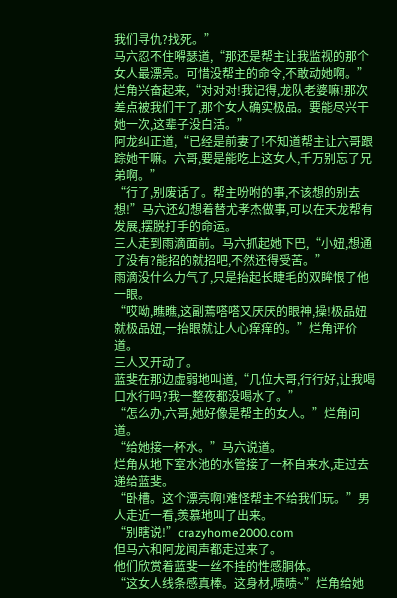我们寻仇?找死。”
马六忍不住嘚瑟道,“那还是帮主让我监视的那个女人最漂亮。可惜没帮主的命令,不敢动她啊。”
烂角兴奋起来,“对对对!我记得,龙队老婆嘛!那次差点被我们干了,那个女人确实极品。要能尽兴干她一次,这辈子没白活。”
阿龙纠正道,“已经是前妻了!不知道帮主让六哥跟踪她干嘛。六哥,要是能吃上这女人,千万别忘了兄弟啊。”
“行了,别废话了。帮主吩咐的事,不该想的别去想!”马六还幻想着替尤孝杰做事,可以在天龙帮有发展,摆脱打手的命运。
三人走到雨滴面前。马六抓起她下巴,“小妞,想通了没有?能招的就招吧,不然还得受苦。”
雨滴没什么力气了,只是抬起长睫毛的双眸恨了他一眼。
“哎呦,瞧瞧,这副蔫嗒嗒又厌厌的眼神,操!极品妞就极品妞,一抬眼就让人心痒痒的。”烂角评价道。
三人又开动了。
蓝斐在那边虚弱地叫道,“几位大哥,行行好,让我喝口水行吗?我一整夜都没喝水了。”
“怎么办,六哥,她好像是帮主的女人。”烂角问道。
“给她接一杯水。”马六说道。
烂角从地下室水池的水管接了一杯自来水,走过去递给蓝斐。
“卧槽。这个漂亮啊!难怪帮主不给我们玩。”男人走近一看,羡慕地叫了出来。
“别瞎说!”crazyhome2000.com
但马六和阿龙闻声都走过来了。
他们欣赏着蓝斐一丝不挂的性感胴体。
“这女人线条感真棒。这身材,啧啧~”烂角给她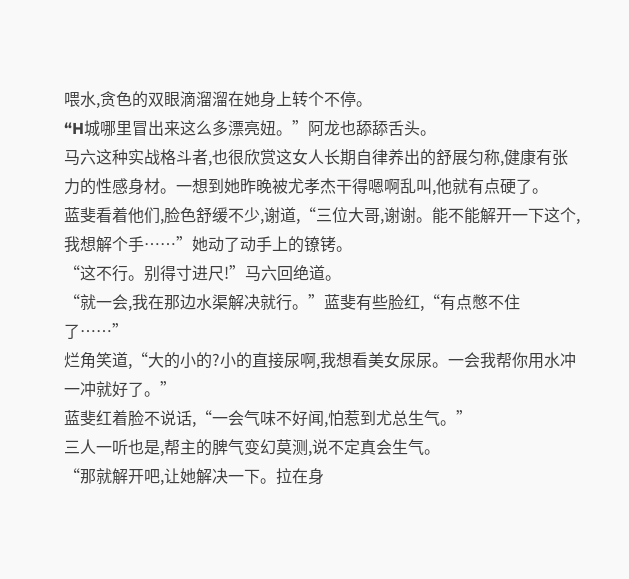喂水,贪色的双眼滴溜溜在她身上转个不停。
“H城哪里冒出来这么多漂亮妞。”阿龙也舔舔舌头。
马六这种实战格斗者,也很欣赏这女人长期自律养出的舒展匀称,健康有张力的性感身材。一想到她昨晚被尤孝杰干得嗯啊乱叫,他就有点硬了。
蓝斐看着他们,脸色舒缓不少,谢道,“三位大哥,谢谢。能不能解开一下这个,我想解个手……”她动了动手上的镣铐。
“这不行。别得寸进尺!”马六回绝道。
“就一会,我在那边水渠解决就行。”蓝斐有些脸红,“有点憋不住了……”
烂角笑道,“大的小的?小的直接尿啊,我想看美女尿尿。一会我帮你用水冲一冲就好了。”
蓝斐红着脸不说话,“一会气味不好闻,怕惹到尤总生气。”
三人一听也是,帮主的脾气变幻莫测,说不定真会生气。
“那就解开吧,让她解决一下。拉在身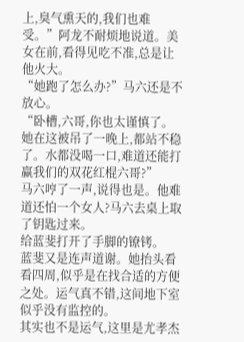上,臭气熏天的,我们也难受。”阿龙不耐烦地说道。美女在前,看得见吃不准,总是让他火大。
“她跑了怎么办?”马六还是不放心。
“卧槽,六哥,你也太谨慎了。她在这被吊了一晚上,都站不稳了。水都没喝一口,难道还能打赢我们的双花红棍六哥?”
马六哼了一声,说得也是。他难道还怕一个女人?马六去桌上取了钥匙过来。
给蓝斐打开了手脚的镣铐。
蓝斐又是连声道谢。她抬头看看四周,似乎是在找合适的方便之处。运气真不错,这间地下室似乎没有监控的。
其实也不是运气,这里是尤孝杰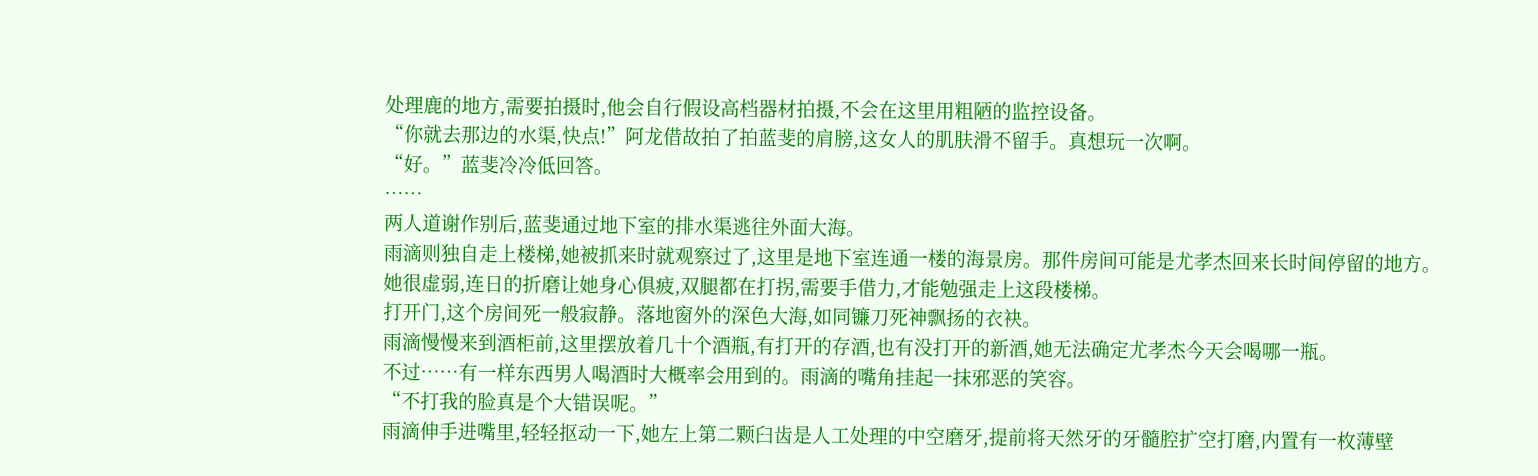处理鹿的地方,需要拍摄时,他会自行假设高档器材拍摄,不会在这里用粗陋的监控设备。
“你就去那边的水渠,快点!”阿龙借故拍了拍蓝斐的肩膀,这女人的肌肤滑不留手。真想玩一次啊。
“好。”蓝斐冷冷低回答。
……
两人道谢作别后,蓝斐通过地下室的排水渠逃往外面大海。
雨滴则独自走上楼梯,她被抓来时就观察过了,这里是地下室连通一楼的海景房。那件房间可能是尤孝杰回来长时间停留的地方。
她很虚弱,连日的折磨让她身心俱疲,双腿都在打拐,需要手借力,才能勉强走上这段楼梯。
打开门,这个房间死一般寂静。落地窗外的深色大海,如同镰刀死神飘扬的衣袂。
雨滴慢慢来到酒柜前,这里摆放着几十个酒瓶,有打开的存酒,也有没打开的新酒,她无法确定尤孝杰今天会喝哪一瓶。
不过……有一样东西男人喝酒时大概率会用到的。雨滴的嘴角挂起一抹邪恶的笑容。
“不打我的脸真是个大错误呢。”
雨滴伸手进嘴里,轻轻抠动一下,她左上第二颗臼齿是人工处理的中空磨牙,提前将天然牙的牙髓腔扩空打磨,内置有一枚薄壁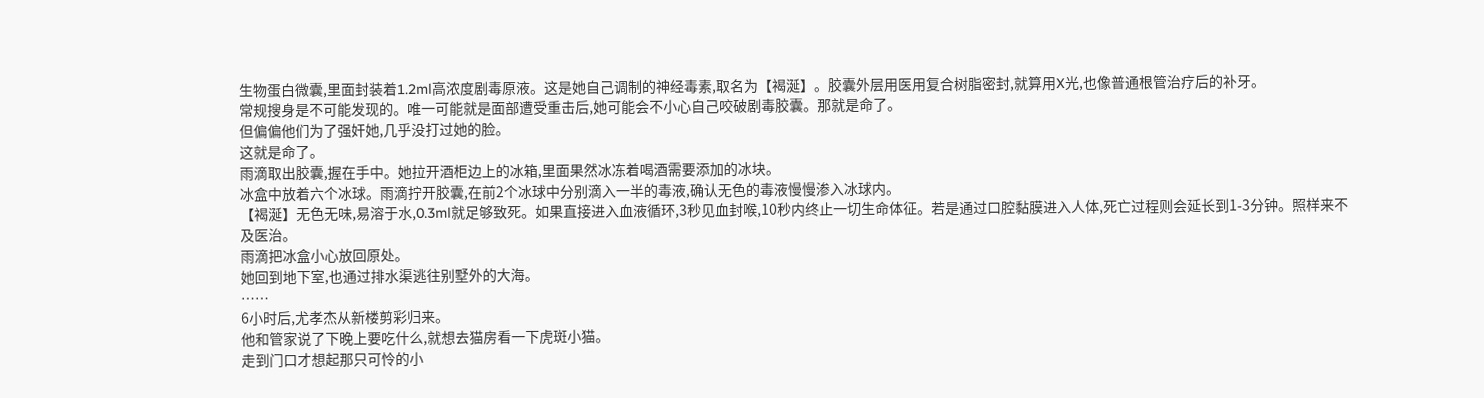生物蛋白微囊,里面封装着1.2ml高浓度剧毒原液。这是她自己调制的神经毒素,取名为【褐涎】。胶囊外层用医用复合树脂密封,就算用X光,也像普通根管治疗后的补牙。
常规搜身是不可能发现的。唯一可能就是面部遭受重击后,她可能会不小心自己咬破剧毒胶囊。那就是命了。
但偏偏他们为了强奸她,几乎没打过她的脸。
这就是命了。
雨滴取出胶囊,握在手中。她拉开酒柜边上的冰箱,里面果然冰冻着喝酒需要添加的冰块。
冰盒中放着六个冰球。雨滴拧开胶囊,在前2个冰球中分别滴入一半的毒液,确认无色的毒液慢慢渗入冰球内。
【褐涎】无色无味,易溶于水,0.3ml就足够致死。如果直接进入血液循环,3秒见血封喉,10秒内终止一切生命体征。若是通过口腔黏膜进入人体,死亡过程则会延长到1-3分钟。照样来不及医治。
雨滴把冰盒小心放回原处。
她回到地下室,也通过排水渠逃往别墅外的大海。
……
6小时后,尤孝杰从新楼剪彩归来。
他和管家说了下晚上要吃什么,就想去猫房看一下虎斑小猫。
走到门口才想起那只可怜的小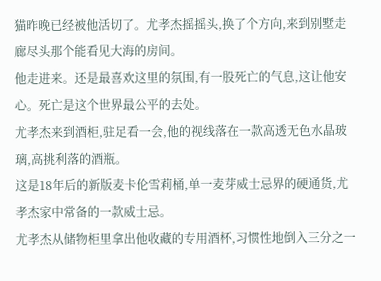猫昨晚已经被他活切了。尤孝杰摇摇头,换了个方向,来到别墅走廊尽头那个能看见大海的房间。
他走进来。还是最喜欢这里的氛围,有一股死亡的气息,这让他安心。死亡是这个世界最公平的去处。
尤孝杰来到酒柜,驻足看一会,他的视线落在一款高透无色水晶玻璃,高挑利落的酒瓶。
这是18年后的新版麦卡伦雪莉桶,单一麦芽威士忌界的硬通货,尤孝杰家中常备的一款威士忌。
尤孝杰从储物柜里拿出他收藏的专用酒杯,习惯性地倒入三分之一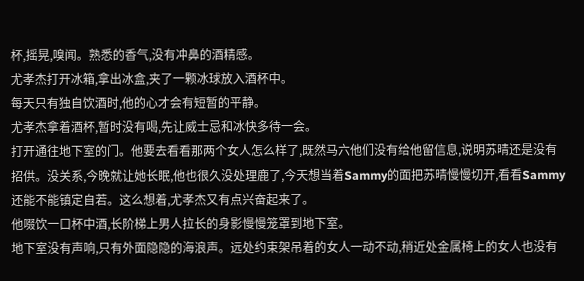杯,摇晃,嗅闻。熟悉的香气,没有冲鼻的酒精感。
尤孝杰打开冰箱,拿出冰盒,夹了一颗冰球放入酒杯中。
每天只有独自饮酒时,他的心才会有短暂的平静。
尤孝杰拿着酒杯,暂时没有喝,先让威士忌和冰快多待一会。
打开通往地下室的门。他要去看看那两个女人怎么样了,既然马六他们没有给他留信息,说明苏晴还是没有招供。没关系,今晚就让她长眠,他也很久没处理鹿了,今天想当着Sammy的面把苏晴慢慢切开,看看Sammy还能不能镇定自若。这么想着,尤孝杰又有点兴奋起来了。
他啜饮一口杯中酒,长阶梯上男人拉长的身影慢慢笼罩到地下室。
地下室没有声响,只有外面隐隐的海浪声。远处约束架吊着的女人一动不动,稍近处金属椅上的女人也没有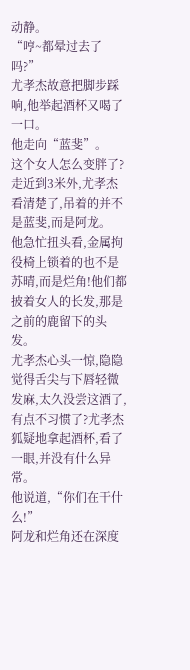动静。
“哼~都晕过去了吗?”
尤孝杰故意把脚步踩响,他举起酒杯又喝了一口。
他走向“蓝斐”。
这个女人怎么变胖了?
走近到3米外,尤孝杰看清楚了,吊着的并不是蓝斐,而是阿龙。
他急忙扭头看,金属拘役椅上锁着的也不是苏晴,而是烂角!他们都披着女人的长发,那是之前的鹿留下的头发。
尤孝杰心头一惊,隐隐觉得舌尖与下唇轻微发麻,太久没尝这酒了,有点不习惯了?尤孝杰狐疑地拿起酒杯,看了一眼,并没有什么异常。
他说道,“你们在干什么!”
阿龙和烂角还在深度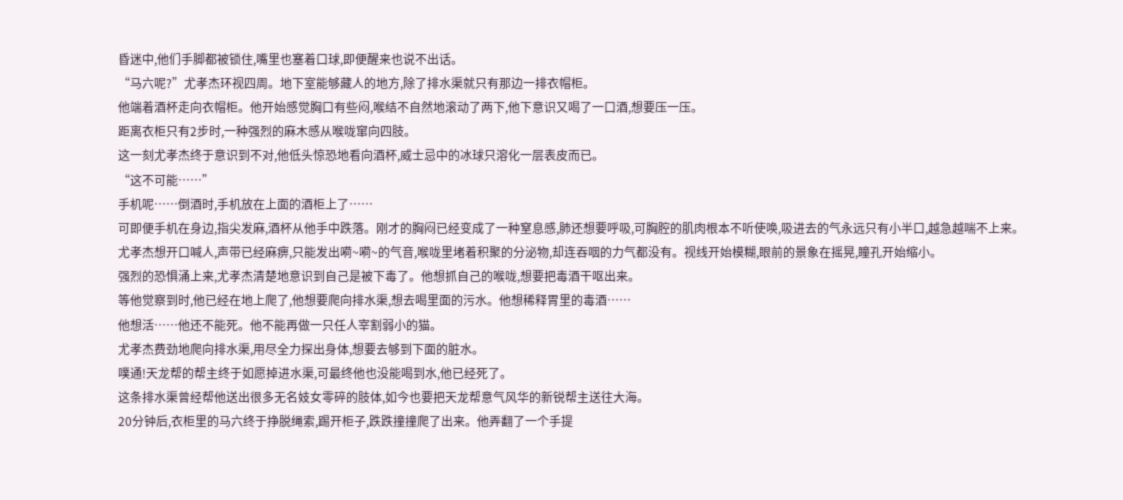昏迷中,他们手脚都被锁住,嘴里也塞着口球,即便醒来也说不出话。
“马六呢?”尤孝杰环视四周。地下室能够藏人的地方,除了排水渠就只有那边一排衣帽柜。
他端着酒杯走向衣帽柜。他开始感觉胸口有些闷,喉结不自然地滚动了两下,他下意识又喝了一口酒,想要压一压。
距离衣柜只有2步时,一种强烈的麻木感从喉咙窜向四肢。
这一刻尤孝杰终于意识到不对,他低头惊恐地看向酒杯,威士忌中的冰球只溶化一层表皮而已。
“这不可能……”
手机呢……倒酒时,手机放在上面的酒柜上了……
可即便手机在身边,指尖发麻,酒杯从他手中跌落。刚才的胸闷已经变成了一种窒息感,肺还想要呼吸,可胸腔的肌肉根本不听使唤,吸进去的气永远只有小半口,越急越喘不上来。
尤孝杰想开口喊人,声带已经麻痹,只能发出嗬~嗬~的气音,喉咙里堵着积聚的分泌物,却连吞咽的力气都没有。视线开始模糊,眼前的景象在摇晃,瞳孔开始缩小。
强烈的恐惧涌上来,尤孝杰清楚地意识到自己是被下毒了。他想抓自己的喉咙,想要把毒酒干呕出来。
等他觉察到时,他已经在地上爬了,他想要爬向排水渠,想去喝里面的污水。他想稀释胃里的毒酒……
他想活……他还不能死。他不能再做一只任人宰割弱小的猫。
尤孝杰费劲地爬向排水渠,用尽全力探出身体,想要去够到下面的脏水。
噗通!天龙帮的帮主终于如愿掉进水渠,可最终他也没能喝到水,他已经死了。
这条排水渠曾经帮他送出很多无名妓女零碎的肢体,如今也要把天龙帮意气风华的新锐帮主送往大海。
20分钟后,衣柜里的马六终于挣脱绳索,踢开柜子,跌跌撞撞爬了出来。他弄翻了一个手提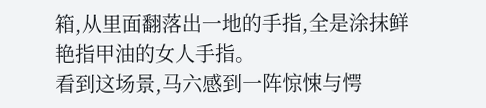箱,从里面翻落出一地的手指,全是涂抹鲜艳指甲油的女人手指。
看到这场景,马六感到一阵惊悚与愕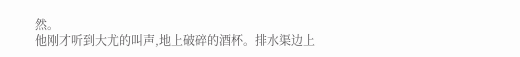然。
他刚才听到大尤的叫声,地上破碎的酒杯。排水渠边上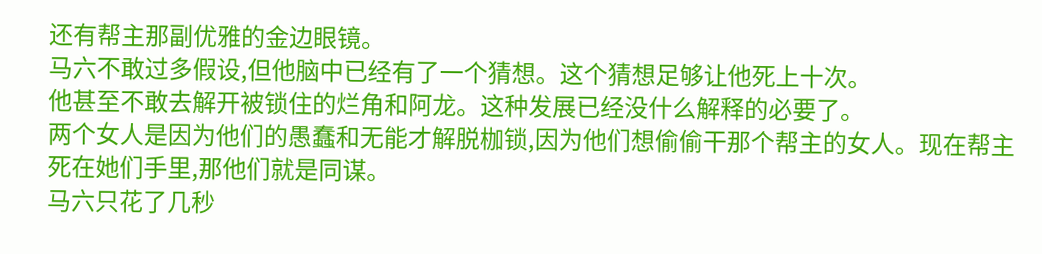还有帮主那副优雅的金边眼镜。
马六不敢过多假设,但他脑中已经有了一个猜想。这个猜想足够让他死上十次。
他甚至不敢去解开被锁住的烂角和阿龙。这种发展已经没什么解释的必要了。
两个女人是因为他们的愚蠢和无能才解脱枷锁,因为他们想偷偷干那个帮主的女人。现在帮主死在她们手里,那他们就是同谋。
马六只花了几秒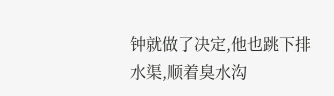钟就做了决定,他也跳下排水渠,顺着臭水沟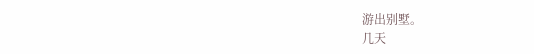游出别墅。
几天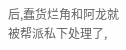后,蠢货烂角和阿龙就被帮派私下处理了,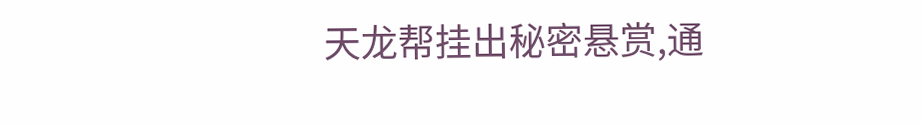天龙帮挂出秘密悬赏,通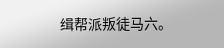缉帮派叛徒马六。